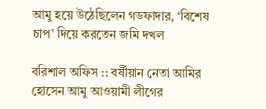আমু হয়ে উঠেছিলেন গডফাদার, ‘বিশেষ চাপ’ দিয়ে করতেন জমি দখল

বরিশাল অফিস :: বর্ষীয়ান নেতা আমির হোসেন আমু আওয়ামী লীগের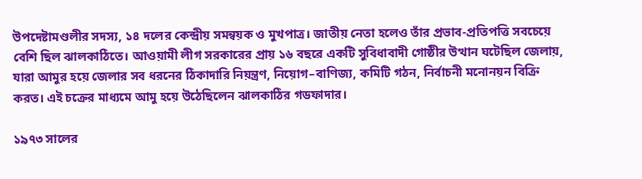উপদেষ্টামণ্ডলীর সদস্য, ১৪ দলের কেন্দ্রীয় সমন্বয়ক ও মুখপাত্র। জাতীয় নেতা হলেও তাঁর প্রভাব-প্রতিপত্তি সবচেয়ে বেশি ছিল ঝালকাঠিতে। আওয়ামী লীগ সরকারের প্রায় ১৬ বছরে একটি সুবিধাবাদী গোষ্ঠীর উত্থান ঘটেছিল জেলায়, যারা আমুর হয়ে জেলার সব ধরনের ঠিকাদারি নিয়ন্ত্রণ, নিয়োগ–বাণিজ্য, কমিটি গঠন, নির্বাচনী মনোনয়ন বিক্রি করত। এই চক্রের মাধ্যমে আমু হয়ে উঠেছিলেন ঝালকাঠির গডফাদার।

১৯৭৩ সালের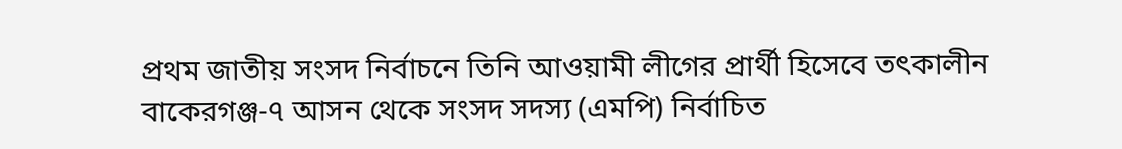প্রথম জাতীয় সংসদ নির্বাচনে তিনি আওয়ামী লীগের প্রার্থী হিসেবে তৎকালীন বাকেরগঞ্জ-৭ আসন থেকে সংসদ সদস্য (এমপি) নির্বাচিত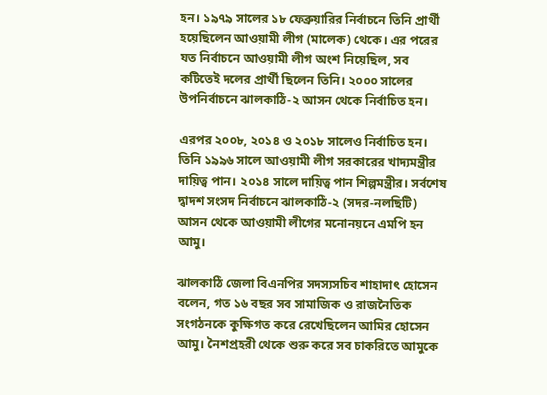হন। ১৯৭৯ সালের ১৮ ফেব্রুয়ারির নির্বাচনে তিনি প্রার্থী হয়েছিলেন আওয়ামী লীগ (মালেক) থেকে। এর পরের যত নির্বাচনে আওয়ামী লীগ অংশ নিয়েছিল, সব কটিতেই দলের প্রার্থী ছিলেন তিনি। ২০০০ সালের উপনির্বাচনে ঝালকাঠি-২ আসন থেকে নির্বাচিত হন।

এরপর ২০০৮, ২০১৪ ও ২০১৮ সালেও নির্বাচিত হন। তিনি ১৯৯৬ সালে আওয়ামী লীগ সরকারের খাদ্যমন্ত্রীর দায়িত্ব পান। ২০১৪ সালে দায়িত্ব পান শিল্পমন্ত্রীর। সর্বশেষ দ্বাদশ সংসদ নির্বাচনে ঝালকাঠি-২ (সদর-নলছিটি) আসন থেকে আওয়ামী লীগের মনোনয়নে এমপি হন আমু।

ঝালকাঠি জেলা বিএনপির সদস্যসচিব শাহাদাৎ হোসেন বলেন, গত ১৬ বছর সব সামাজিক ও রাজনৈতিক সংগঠনকে কুক্ষিগত করে রেখেছিলেন আমির হোসেন আমু। নৈশপ্রহরী থেকে শুরু করে সব চাকরিতে আমুকে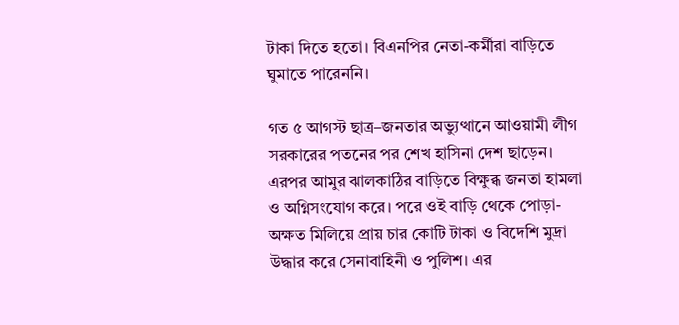টাকা দিতে হতো। বিএনপির নেতা-কর্মীরা বাড়িতে ঘুমাতে পারেননি।

গত ৫ আগস্ট ছাত্র–জনতার অভ্যুত্থানে আওয়ামী লীগ সরকারের পতনের পর শেখ হাসিনা দেশ ছাড়েন। এরপর আমুর ঝালকাঠির বাড়িতে বিক্ষুব্ধ জনতা হামলা ও অগ্নিসংযোগ করে। পরে ওই বাড়ি থেকে পোড়া-অক্ষত মিলিয়ে প্রায় চার কোটি টাকা ও বিদেশি মুদ্রা উদ্ধার করে সেনাবাহিনী ও পুলিশ। এর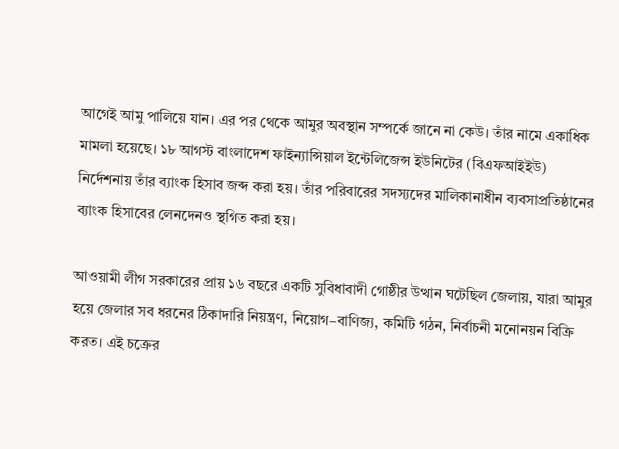আগেই আমু পালিয়ে যান। এর পর থেকে আমুর অবস্থান সম্পর্কে জানে না কেউ। তাঁর নামে একাধিক মামলা হয়েছে। ১৮ আগস্ট বাংলাদেশ ফাইন্যান্সিয়াল ইন্টেলিজেন্স ইউনিটের (বিএফআইইউ) নির্দেশনায় তাঁর ব্যাংক হিসাব জব্দ করা হয়। তাঁর পরিবারের সদস্যদের মালিকানাধীন ব্যবসাপ্রতিষ্ঠানের ব্যাংক হিসাবের লেনদেনও স্থগিত করা হয়।

আওয়ামী লীগ সরকারের প্রায় ১৬ বছরে একটি সুবিধাবাদী গোষ্ঠীর উত্থান ঘটেছিল জেলায়, যারা আমুর হয়ে জেলার সব ধরনের ঠিকাদারি নিয়ন্ত্রণ, নিয়োগ–বাণিজ্য, কমিটি গঠন, নির্বাচনী মনোনয়ন বিক্রি করত। এই চক্রের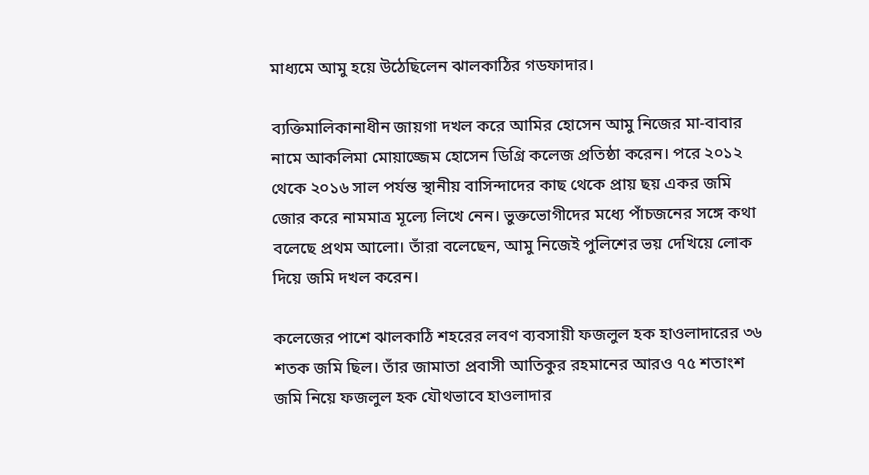মাধ্যমে আমু হয়ে উঠেছিলেন ঝালকাঠির গডফাদার।

ব্যক্তিমালিকানাধীন জায়গা দখল করে আমির হোসেন আমু নিজের মা-বাবার নামে আকলিমা মোয়াজ্জেম হোসেন ডিগ্রি কলেজ প্রতিষ্ঠা করেন। পরে ২০১২ থেকে ২০১৬ সাল পর্যন্ত স্থানীয় বাসিন্দাদের কাছ থেকে প্রায় ছয় একর জমি জোর করে নামমাত্র মূল্যে লিখে নেন। ভুক্তভোগীদের মধ্যে পাঁচজনের সঙ্গে কথা বলেছে প্রথম আলো। তাঁরা বলেছেন, আমু নিজেই পুলিশের ভয় দেখিয়ে লোক দিয়ে জমি দখল করেন।

কলেজের পাশে ঝালকাঠি শহরের লবণ ব্যবসায়ী ফজলুল হক হাওলাদারের ৩৬ শতক জমি ছিল। তাঁর জামাতা প্রবাসী আতিকুর রহমানের আরও ৭৫ শতাংশ জমি নিয়ে ফজলুল হক যৌথভাবে হাওলাদার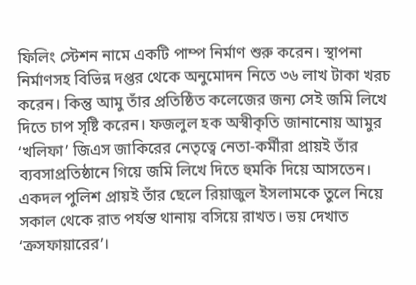ফিলিং স্টেশন নামে একটি পাম্প নির্মাণ শুরু করেন। স্থাপনা নির্মাণসহ বিভিন্ন দপ্তর থেকে অনুমোদন নিতে ৩৬ লাখ টাকা খরচ করেন। কিন্তু আমু তাঁর প্রতিষ্ঠিত কলেজের জন্য সেই জমি লিখে দিতে চাপ সৃষ্টি করেন। ফজলুল হক অস্বীকৃতি জানানোয় আমুর ‘খলিফা’ জিএস জাকিরের নেতৃত্বে নেতা-কর্মীরা প্রায়ই তাঁর ব্যবসাপ্রতিষ্ঠানে গিয়ে জমি লিখে দিতে হুমকি দিয়ে আসতেন। একদল পুলিশ প্রায়ই তাঁর ছেলে রিয়াজুল ইসলামকে তুলে নিয়ে সকাল থেকে রাত পর্যন্ত থানায় বসিয়ে রাখত। ভয় দেখাত ‘ক্রসফায়ারের’।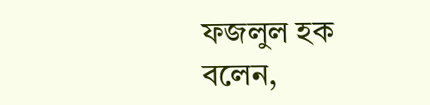ফজলুল হক বলেন,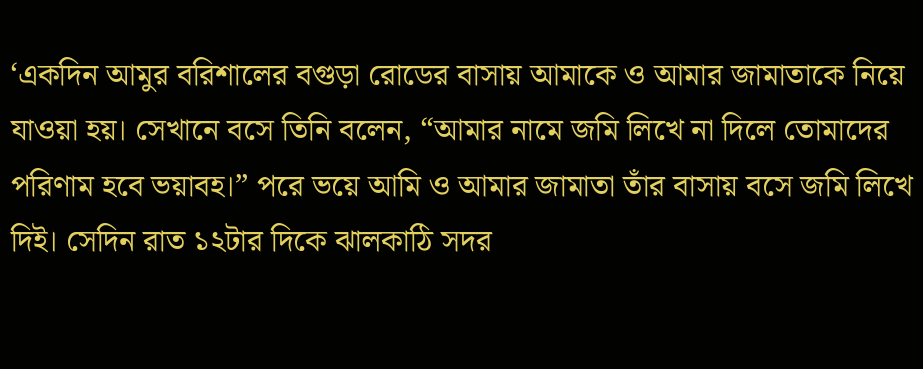‘একদিন আমুর বরিশালের বগুড়া রোডের বাসায় আমাকে ও আমার জামাতাকে নিয়ে যাওয়া হয়। সেখানে বসে তিনি বলেন, “আমার নামে জমি লিখে না দিলে তোমাদের পরিণাম হবে ভয়াবহ।” পরে ভয়ে আমি ও আমার জামাতা তাঁর বাসায় বসে জমি লিখে দিই। সেদিন রাত ১২টার দিকে ঝালকাঠি সদর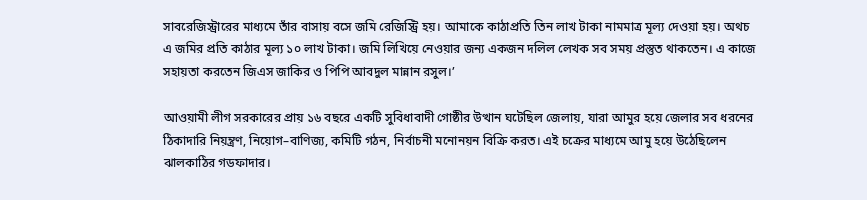সাবরেজিস্ট্রারের মাধ্যমে তাঁর বাসায় বসে জমি রেজিস্ট্রি হয়। আমাকে কাঠাপ্রতি তিন লাখ টাকা নামমাত্র মূল্য দেওয়া হয়। অথচ এ জমির প্রতি কাঠার মূল্য ১০ লাখ টাকা। জমি লিখিয়ে নেওয়ার জন্য একজন দলিল লেখক সব সময় প্রস্তুত থাকতেন। এ কাজে সহায়তা করতেন জিএস জাকির ও পিপি আবদুল মান্নান রসুল।’

আওয়ামী লীগ সরকারের প্রায় ১৬ বছরে একটি সুবিধাবাদী গোষ্ঠীর উত্থান ঘটেছিল জেলায়, যারা আমুর হয়ে জেলার সব ধরনের ঠিকাদারি নিয়ন্ত্রণ, নিয়োগ–বাণিজ্য, কমিটি গঠন, নির্বাচনী মনোনয়ন বিক্রি করত। এই চক্রের মাধ্যমে আমু হয়ে উঠেছিলেন ঝালকাঠির গডফাদার।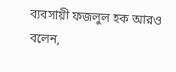ব্যবসায়ী ফজলুল হক আরও বলেন,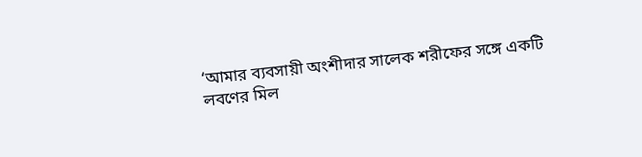‘আমার ব্যবসায়ী অংশীদার সালেক শরীফের সঙ্গে একটি লবণের মিল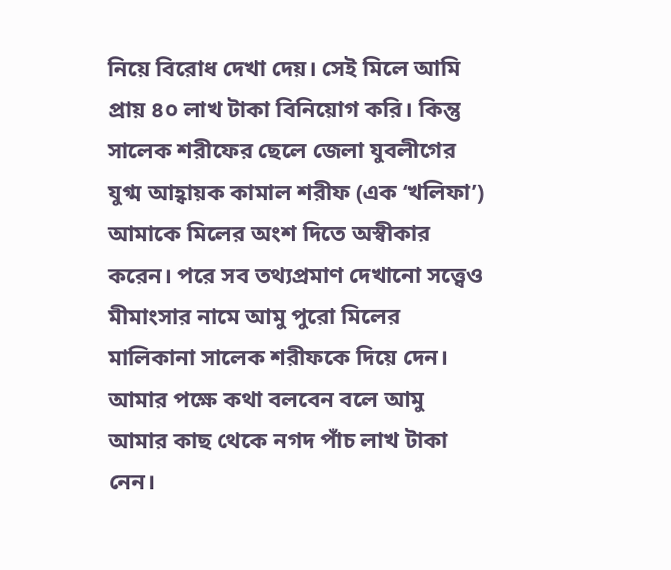নিয়ে বিরোধ দেখা দেয়। সেই মিলে আমি প্রায় ৪০ লাখ টাকা বিনিয়োগ করি। কিন্তু সালেক শরীফের ছেলে জেলা যুবলীগের যুগ্ম আহ্বায়ক কামাল শরীফ (এক ‘খলিফা’) আমাকে মিলের অংশ দিতে অস্বীকার করেন। পরে সব তথ্যপ্রমাণ দেখানো সত্ত্বেও মীমাংসার নামে আমু পুরো মিলের মালিকানা সালেক শরীফকে দিয়ে দেন। আমার পক্ষে কথা বলবেন বলে আমু আমার কাছ থেকে নগদ পাঁচ লাখ টাকা নেন।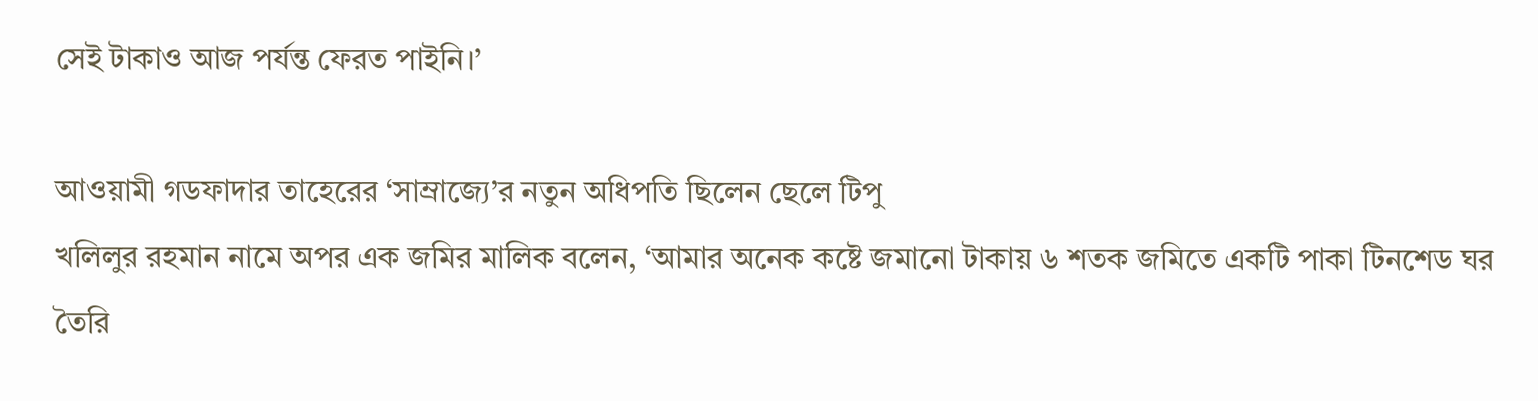সেই টাকাও আজ পর্যন্ত ফেরত পাইনি।’

আওয়ামী গডফাদার তাহেরের ‘সাম্রাজ্যে’র নতুন অধিপতি ছিলেন ছেলে টিপু
খলিলুর রহমান নামে অপর এক জমির মালিক বলেন, ‘আমার অনেক কষ্টে জমানো টাকায় ৬ শতক জমিতে একটি পাকা টিনশেড ঘর তৈরি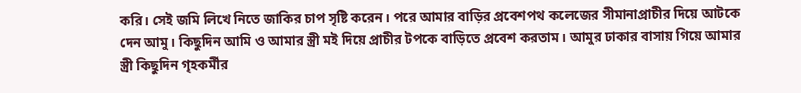করি। সেই জমি লিখে নিতে জাকির চাপ সৃষ্টি করেন। পরে আমার বাড়ির প্রবেশপথ কলেজের সীমানাপ্রাচীর দিয়ে আটকে দেন আমু। কিছুদিন আমি ও আমার স্ত্রী মই দিয়ে প্রাচীর টপকে বাড়িতে প্রবেশ করতাম। আমুর ঢাকার বাসায় গিয়ে আমার স্ত্রী কিছুদিন গৃহকর্মীর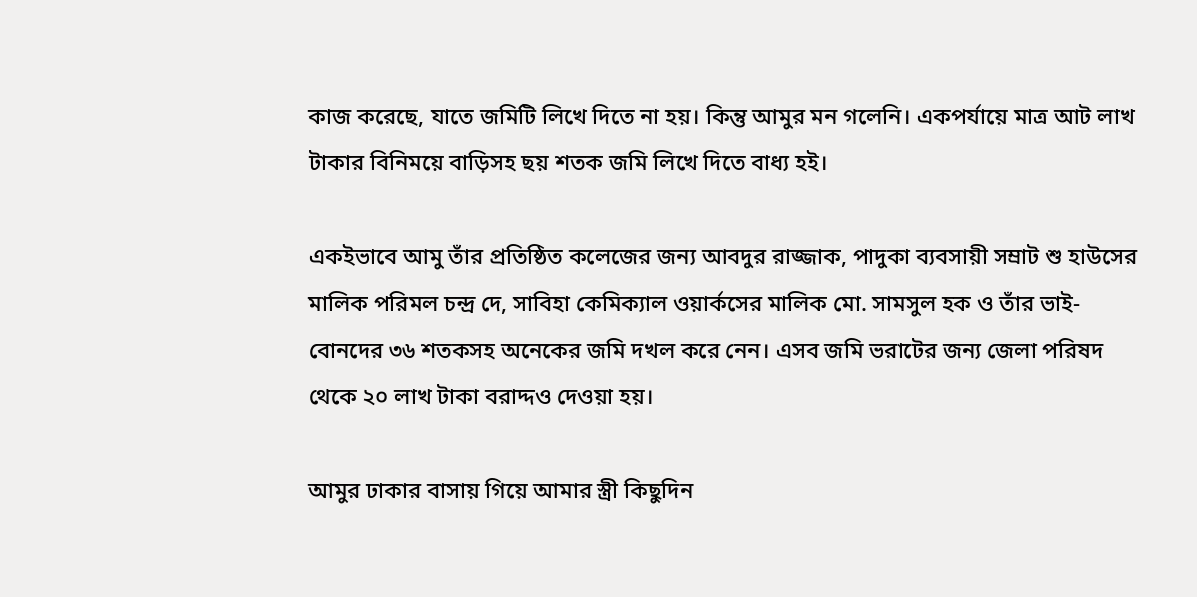কাজ করেছে, যাতে জমিটি লিখে দিতে না হয়। কিন্তু আমুর মন গলেনি। একপর্যায়ে মাত্র আট লাখ টাকার বিনিময়ে বাড়িসহ ছয় শতক জমি লিখে দিতে বাধ্য হই।

একইভাবে আমু তাঁর প্রতিষ্ঠিত কলেজের জন্য আবদুর রাজ্জাক, পাদুকা ব্যবসায়ী সম্রাট শু হাউসের মালিক পরিমল চন্দ্র দে, সাবিহা কেমিক্যাল ওয়ার্কসের মালিক মো. সামসুল হক ও তাঁর ভাই-বোনদের ৩৬ শতকসহ অনেকের জমি দখল করে নেন। এসব জমি ভরাটের জন্য জেলা পরিষদ থেকে ২০ লাখ টাকা বরাদ্দও দেওয়া হয়।

আমুর ঢাকার বাসায় গিয়ে আমার স্ত্রী কিছুদিন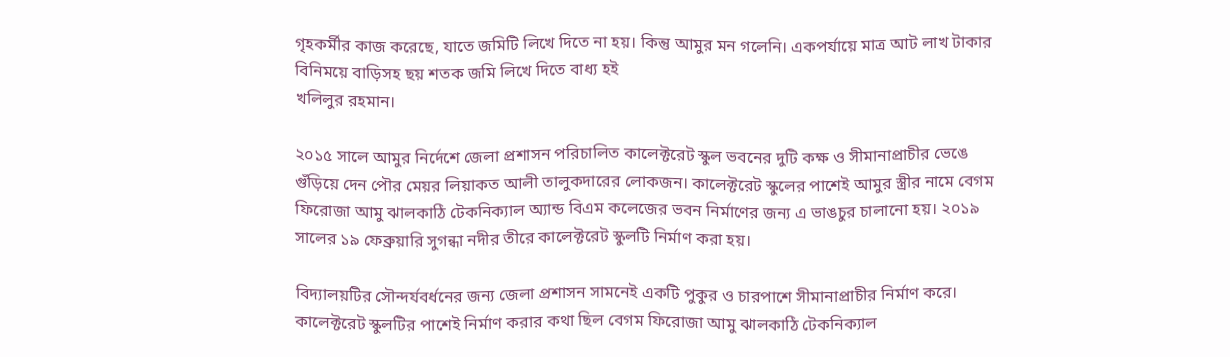গৃহকর্মীর কাজ করেছে, যাতে জমিটি লিখে দিতে না হয়। কিন্তু আমুর মন গলেনি। একপর্যায়ে মাত্র আট লাখ টাকার বিনিময়ে বাড়িসহ ছয় শতক জমি লিখে দিতে বাধ্য হই
খলিলুর রহমান।

২০১৫ সালে আমুর নির্দেশে জেলা প্রশাসন পরিচালিত কালেক্টরেট স্কুল ভবনের দুটি কক্ষ ও সীমানাপ্রাচীর ভেঙে গুঁড়িয়ে দেন পৌর মেয়র লিয়াকত আলী তালুকদারের লোকজন। কালেক্টরেট স্কুলের পাশেই আমুর স্ত্রীর নামে বেগম ফিরোজা আমু ঝালকাঠি টেকনিক্যাল অ্যান্ড বিএম কলেজের ভবন নির্মাণের জন্য এ ভাঙচুর চালানো হয়। ২০১৯ সালের ১৯ ফেব্রুয়ারি সুগন্ধা নদীর তীরে কালেক্টরেট স্কুলটি নির্মাণ করা হয়।

বিদ্যালয়টির সৌন্দর্যবর্ধনের জন্য জেলা প্রশাসন সামনেই একটি পুকুর ও চারপাশে সীমানাপ্রাচীর নির্মাণ করে। কালেক্টরেট স্কুলটির পাশেই নির্মাণ করার কথা ছিল বেগম ফিরোজা আমু ঝালকাঠি টেকনিক্যাল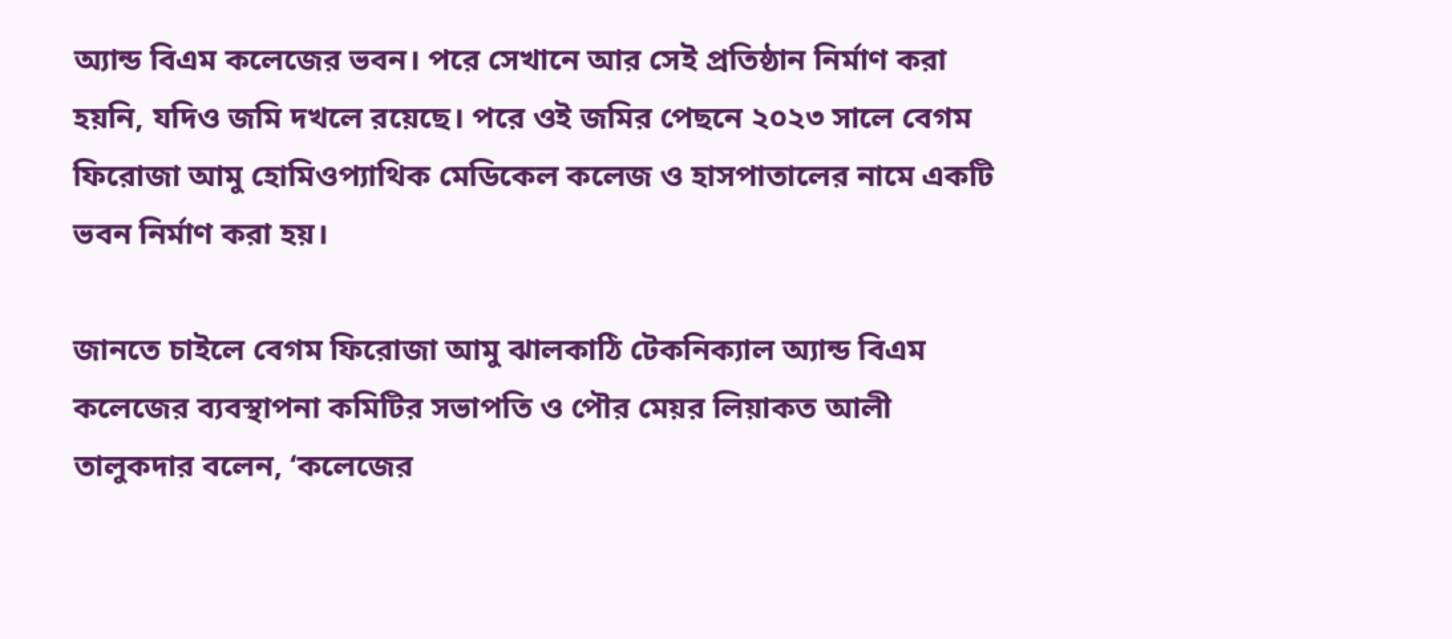অ্যান্ড বিএম কলেজের ভবন। পরে সেখানে আর সেই প্রতিষ্ঠান নির্মাণ করা হয়নি, যদিও জমি দখলে রয়েছে। পরে ওই জমির পেছনে ২০২৩ সালে বেগম ফিরোজা আমু হোমিওপ্যাথিক মেডিকেল কলেজ ও হাসপাতালের নামে একটি ভবন নির্মাণ করা হয়।

জানতে চাইলে বেগম ফিরোজা আমু ঝালকাঠি টেকনিক্যাল অ্যান্ড বিএম কলেজের ব্যবস্থাপনা কমিটির সভাপতি ও পৌর মেয়র লিয়াকত আলী তালুকদার বলেন, ‘কলেজের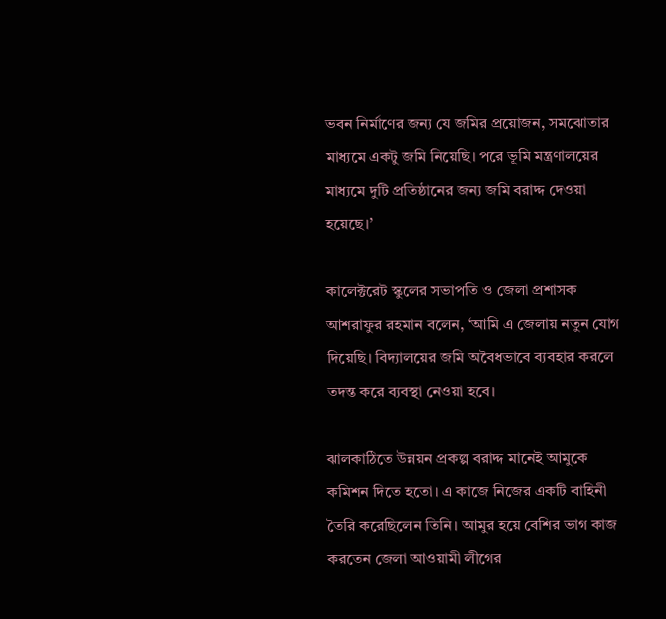ভবন নির্মাণের জন্য যে জমির প্রয়োজন, সমঝোতার মাধ্যমে একটু জমি নিয়েছি। পরে ভূমি মন্ত্রণালয়ের মাধ্যমে দুটি প্রতিষ্ঠানের জন্য জমি বরাদ্দ দেওয়া হয়েছে।’

কালেক্টরেট স্কুলের সভাপতি ও জেলা প্রশাসক আশরাফুর রহমান বলেন, ‘আমি এ জেলায় নতুন যোগ দিয়েছি। বিদ্যালয়ের জমি অবৈধভাবে ব্যবহার করলে তদন্ত করে ব্যবস্থা নেওয়া হবে।

ঝালকাঠিতে উন্নয়ন প্রকল্প বরাদ্দ মানেই আমুকে কমিশন দিতে হতো। এ কাজে নিজের একটি বাহিনী তৈরি করেছিলেন তিনি। আমুর হয়ে বেশির ভাগ কাজ করতেন জেলা আওয়ামী লীগের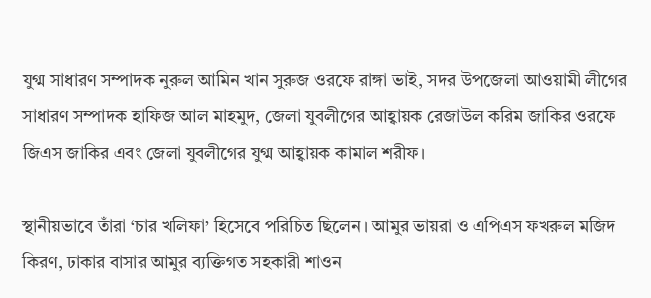যুগ্ম সাধারণ সম্পাদক নুরুল আমিন খান সুরুজ ওরফে রাঙ্গা ভাই, সদর উপজেলা আওয়ামী লীগের সাধারণ সম্পাদক হাফিজ আল মাহমুদ, জেলা যুবলীগের আহ্বায়ক রেজাউল করিম জাকির ওরফে জিএস জাকির এবং জেলা যুবলীগের যুগ্ম আহ্বায়ক কামাল শরীফ।

স্থানীয়ভাবে তাঁরা ‘চার খলিফা’ হিসেবে পরিচিত ছিলেন। আমুর ভায়রা ও এপিএস ফখরুল মজিদ কিরণ, ঢাকার বাসার আমুর ব্যক্তিগত সহকারী শাওন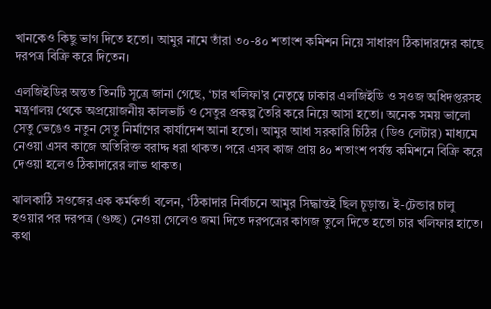খানকেও কিছু ভাগ দিতে হতো। আমুর নামে তাঁরা ৩০-৪০ শতাংশ কমিশন নিয়ে সাধারণ ঠিকাদারদের কাছে দরপত্র বিক্রি করে দিতেন।

এলজিইডির অন্তত তিনটি সূত্রে জানা গেছে, ‘চার খলিফা’র নেতৃত্বে ঢাকার এলজিইডি ও সওজ অধিদপ্তরসহ মন্ত্রণালয় থেকে অপ্রয়োজনীয় কালভার্ট ও সেতুর প্রকল্প তৈরি করে নিয়ে আসা হতো। অনেক সময় ভালো সেতু ভেঙেও নতুন সেতু নির্মাণের কার্যাদেশ আনা হতো। আমুর আধা সরকারি চিঠির (ডিও লেটার) মাধ্যমে নেওয়া এসব কাজে অতিরিক্ত বরাদ্দ ধরা থাকত। পরে এসব কাজ প্রায় ৪০ শতাংশ পর্যন্ত কমিশনে বিক্রি করে দেওয়া হলেও ঠিকাদারের লাভ থাকত।

ঝালকাঠি সওজের এক কর্মকর্তা বলেন, ‘ঠিকাদার নির্বাচনে আমুর সিদ্ধান্তই ছিল চূড়ান্ত। ই-টেন্ডার চালু হওয়ার পর দরপত্র (গুচ্ছ) নেওয়া গেলেও জমা দিতে দরপত্রের কাগজ তুলে দিতে হতো চার খলিফার হাতে। কথা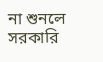না শুনলে সরকারি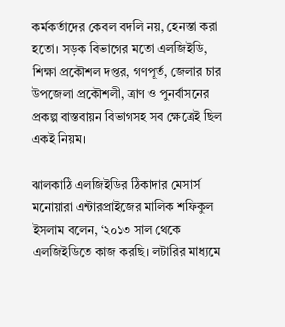কর্মকর্তাদের কেবল বদলি নয়, হেনস্তা করা হতো। সড়ক বিভাগের মতো এলজিইডি, শিক্ষা প্রকৌশল দপ্তর, গণপূর্ত, জেলার চার উপজেলা প্রকৌশলী, ত্রাণ ও পুনর্বাসনের প্রকল্প বাস্তবায়ন বিভাগসহ সব ক্ষেত্রেই ছিল একই নিয়ম।

ঝালকাঠি এলজিইডির ঠিকাদার মেসার্স মনোয়ারা এন্টারপ্রাইজের মালিক শফিকুল ইসলাম বলেন, ‘২০১৩ সাল থেকে এলজিইডিতে কাজ করছি। লটারির মাধ্যমে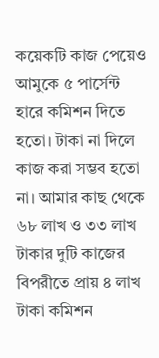কয়েকটি কাজ পেয়েও আমুকে ৫ পার্সেন্ট হারে কমিশন দিতে হতো। টাকা না দিলে কাজ করা সম্ভব হতো না। আমার কাছ থেকে ৬৮ লাখ ও ৩৩ লাখ টাকার দুটি কাজের বিপরীতে প্রায় ৪ লাখ টাকা কমিশন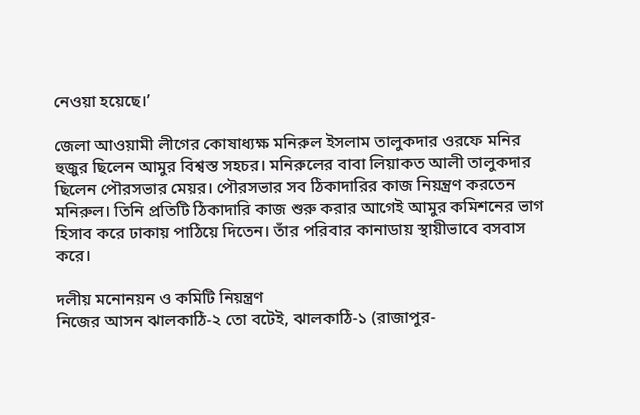নেওয়া হয়েছে।’

জেলা আওয়ামী লীগের কোষাধ্যক্ষ মনিরুল ইসলাম তালুকদার ওরফে মনির হুজুর ছিলেন আমুর বিশ্বস্ত সহচর। মনিরুলের বাবা লিয়াকত আলী তালুকদার ছিলেন পৌরসভার মেয়র। পৌরসভার সব ঠিকাদারির কাজ নিয়ন্ত্রণ করতেন মনিরুল। তিনি প্রতিটি ঠিকাদারি কাজ শুরু করার আগেই আমুর কমিশনের ভাগ হিসাব করে ঢাকায় পাঠিয়ে দিতেন। তাঁর পরিবার কানাডায় স্থায়ীভাবে বসবাস করে।

দলীয় মনোনয়ন ও কমিটি নিয়ন্ত্রণ
নিজের আসন ঝালকাঠি-২ তো বটেই, ঝালকাঠি-১ (রাজাপুর-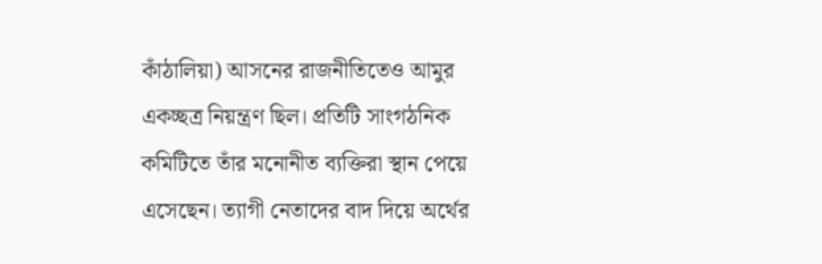কাঁঠালিয়া) আসনের রাজনীতিতেও আমুর একচ্ছত্র নিয়ন্ত্রণ ছিল। প্রতিটি সাংগঠনিক কমিটিতে তাঁর মনোনীত ব্যক্তিরা স্থান পেয়ে এসেছেন। ত্যাগী নেতাদের বাদ দিয়ে অর্থের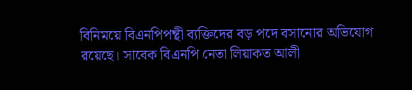বিনিময়ে বিএনপিপন্থী ব্যক্তিদের বড় পদে বসানোর অভিযোগ রয়েছে। সাবেক বিএনপি নেতা লিয়াকত আলী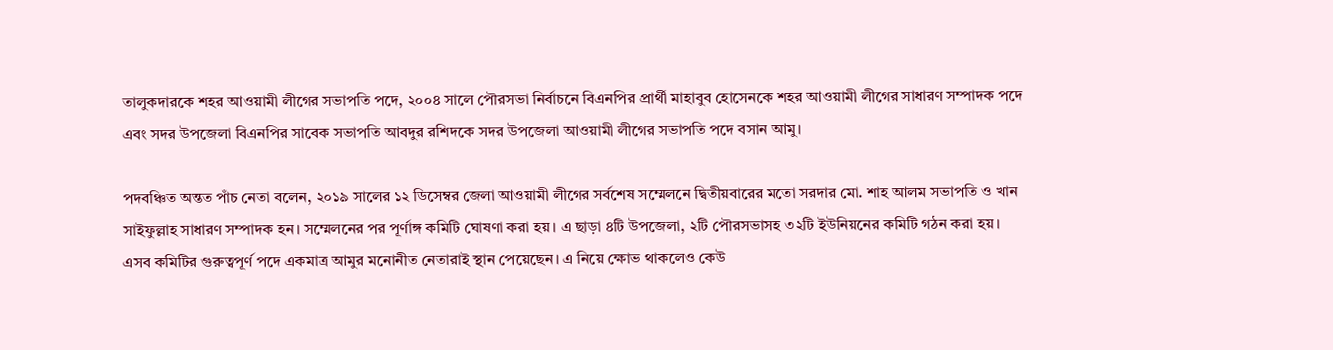তালুকদারকে শহর আওয়ামী লীগের সভাপতি পদে, ২০০৪ সালে পৌরসভা নির্বাচনে বিএনপির প্রার্থী মাহাবুব হোসেনকে শহর আওয়ামী লীগের সাধারণ সম্পাদক পদে এবং সদর উপজেলা বিএনপির সাবেক সভাপতি আবদুর রশিদকে সদর উপজেলা আওয়ামী লীগের সভাপতি পদে বসান আমু।

পদবঞ্চিত অন্তত পাঁচ নেতা বলেন, ২০১৯ সালের ১২ ডিসেম্বর জেলা আওয়ামী লীগের সর্বশেষ সম্মেলনে দ্বিতীয়বারের মতো সরদার মো. শাহ আলম সভাপতি ও খান সাইফুল্লাহ সাধারণ সম্পাদক হন। সম্মেলনের পর পূর্ণাঙ্গ কমিটি ঘোষণা করা হয়। এ ছাড়া ৪টি উপজেলা, ২টি পৌরসভাসহ ৩২টি ইউনিয়নের কমিটি গঠন করা হয়। এসব কমিটির গুরুত্বপূর্ণ পদে একমাত্র আমুর মনোনীত নেতারাই স্থান পেয়েছেন। এ নিয়ে ক্ষোভ থাকলেও কেউ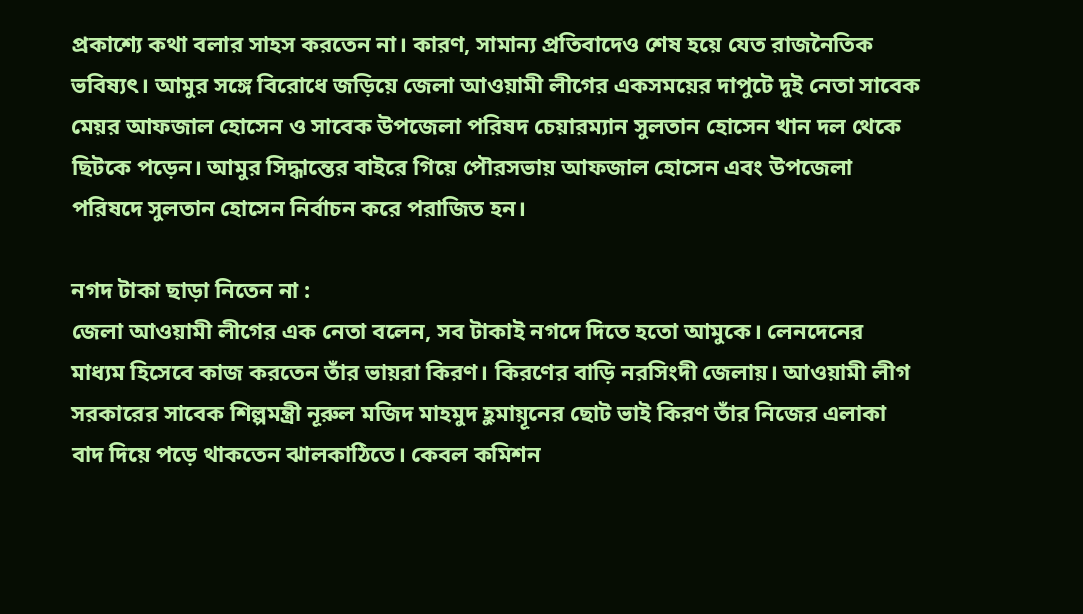প্রকাশ্যে কথা বলার সাহস করতেন না। কারণ, সামান্য প্রতিবাদেও শেষ হয়ে যেত রাজনৈতিক ভবিষ্যৎ। আমুর সঙ্গে বিরোধে জড়িয়ে জেলা আওয়ামী লীগের একসময়ের দাপুটে দুই নেতা সাবেক মেয়র আফজাল হোসেন ও সাবেক উপজেলা পরিষদ চেয়ারম্যান সুলতান হোসেন খান দল থেকে ছিটকে পড়েন। আমুর সিদ্ধান্তের বাইরে গিয়ে পৌরসভায় আফজাল হোসেন এবং উপজেলা পরিষদে সুলতান হোসেন নির্বাচন করে পরাজিত হন।

নগদ টাকা ছাড়া নিতেন না :
জেলা আওয়ামী লীগের এক নেতা বলেন, সব টাকাই নগদে দিতে হতো আমুকে। লেনদেনের মাধ্যম হিসেবে কাজ করতেন তাঁর ভায়রা কিরণ। কিরণের বাড়ি নরসিংদী জেলায়। আওয়ামী লীগ সরকারের সাবেক শিল্পমন্ত্রী নূরুল মজিদ মাহমুদ হ‌ুমায়ূনের ছোট ভাই কিরণ তাঁর নিজের এলাকা বাদ দিয়ে পড়ে থাকতেন ঝালকাঠিতে। কেবল কমিশন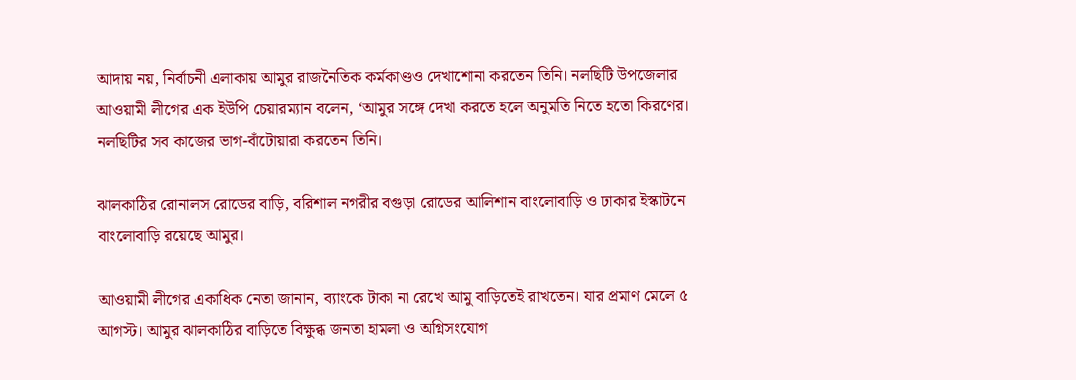আদায় নয়, নির্বাচনী এলাকায় আমুর রাজনৈতিক কর্মকাণ্ডও দেখাশোনা করতেন তিনি। নলছিটি উপজেলার আওয়ামী লীগের এক ইউপি চেয়ারম্যান বলেন, ‘আমুর সঙ্গে দেখা করতে হলে অনুমতি নিতে হতো কিরণের। নলছিটির সব কাজের ভাগ-বাঁটোয়ারা করতেন তিনি।

ঝালকাঠির রোনালস রোডের বাড়ি, বরিশাল নগরীর বগুড়া রোডের আলিশান বাংলোবাড়ি ও ঢাকার ইস্কাটনে বাংলোবাড়ি রয়েছে আমুর।

আওয়ামী লীগের একাধিক নেতা জানান, ব্যাংকে টাকা না রেখে আমু বাড়িতেই রাখতেন। যার প্রমাণ মেলে ৫ আগস্ট। আমুর ঝালকাঠির বাড়িতে বিক্ষুব্ধ জনতা হামলা ও অগ্নিসংযোগ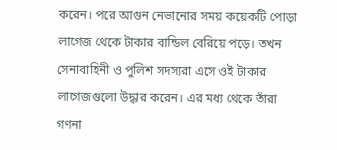করেন। পরে আগুন নেভানোর সময় কয়েকটি পোড়া লাগেজ থেকে টাকার বান্ডিল বেরিয়ে পড়ে। তখন সেনাবাহিনী ও পুলিশ সদস্যরা এসে ওই টাকার লাগেজগুলো উদ্ধার করেন। এর মধ্য থেকে তাঁরা গণনা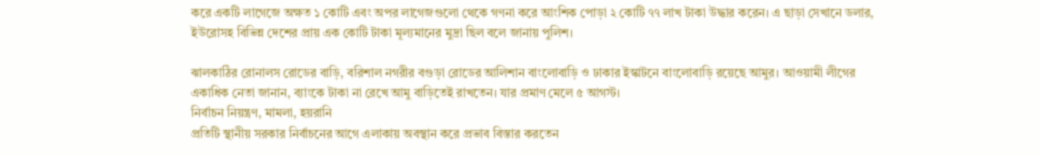করে একটি লাগেজে অক্ষত ১ কোটি এবং অপর লাগেজগুলো থেকে গণনা করে আংশিক পোড়া ২ কোটি ৭৭ লাখ টাকা উদ্ধার করেন। এ ছাড়া সেখানে ডলার, ইউরোসহ বিভিন্ন দেশের প্রায় এক কোটি টাকা মূল্যমানের মুদ্রা ছিল বলে জানায় পুলিশ।

ঝালকাঠির রোনালস রোডের বাড়ি, বরিশাল নগরীর বগুড়া রোডের আলিশান বাংলোবাড়ি ও ঢাকার ইস্কাটনে বাংলোবাড়ি রয়েছে আমুর। আওয়ামী লীগের একাধিক নেতা জানান, ব্যাংকে টাকা না রেখে আমু বাড়িতেই রাখতেন। যার প্রমাণ মেলে ৫ আগস্ট।
নির্বাচন নিয়ন্ত্রণ, মামলা, হয়রানি
প্রতিটি স্থানীয় সরকার নির্বাচনের আগে এলাকায় অবস্থান করে প্রভাব বিস্তার করতেন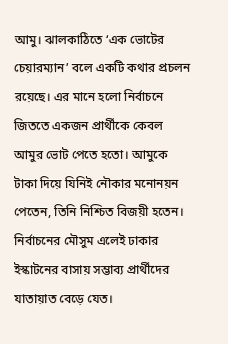আমু। ঝালকাঠিতে ‘এক ভোটের চেয়ারম্যান’ বলে একটি কথার প্রচলন রয়েছে। এর মানে হলো নির্বাচনে জিততে একজন প্রার্থীকে কেবল আমুর ভোট পেতে হতো। আমুকে টাকা দিয়ে যিনিই নৌকার মনোনয়ন পেতেন, তিনি নিশ্চিত বিজয়ী হতেন। নির্বাচনের মৌসুম এলেই ঢাকার ইস্কাটনের বাসায় সম্ভাব্য প্রার্থীদের যাতায়াত বেড়ে যেত।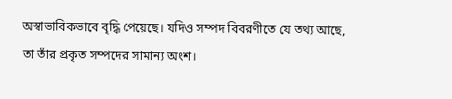অস্বাভাবিকভাবে বৃদ্ধি পেয়েছে। যদিও সম্পদ বিবরণীতে যে তথ্য আছে, তা তাঁর প্রকৃত সম্পদের সামান্য অংশ।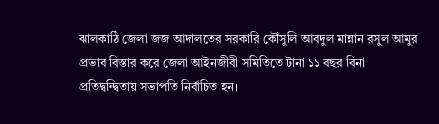ঝালকাঠি জেলা জজ আদালতের সরকারি কৌঁসুলি আবদুল মান্নান রসুল আমুর প্রভাব বিস্তার করে জেলা আইনজীবী সমিতিতে টানা ১১ বছর বিনা প্রতিদ্বন্দ্বিতায় সভাপতি নির্বাচিত হন।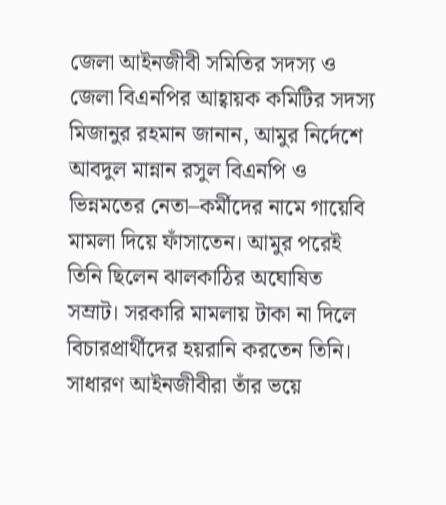জেলা আইনজীবী সমিতির সদস্য ও জেলা বিএনপির আহ্বায়ক কমিটির সদস্য মিজানুর রহমান জানান, আমুর নির্দেশে আবদুল মান্নান রসুল বিএনপি ও ভিন্নমতের নেতা–কর্মীদের নামে গায়েবি মামলা দিয়ে ফাঁসাতেন। আমুর পরেই তিনি ছিলেন ঝালকাঠির অঘোষিত সম্রাট। সরকারি মামলায় টাকা না দিলে বিচারপ্রার্থীদের হয়রানি করতেন তিনি। সাধারণ আইনজীবীরা তাঁর ভয়ে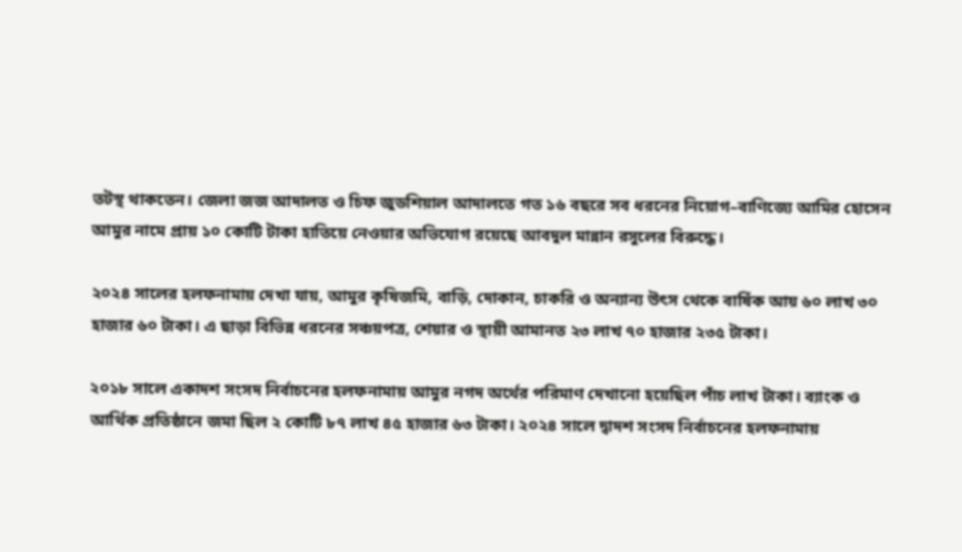তটস্থ থাকতেন। জেলা জজ আদালত ও চিফ জুডশিয়াল আদালতে গত ১৬ বছরে সব ধরনের নিয়োগ–বাণিজ্যে আমির হোসেন আমুর নামে প্রায় ১০ কোটি টাকা হাতিয়ে নেওয়ার অভিযোগ রয়েছে আবদুল মান্নান রসুলের বিরুদ্ধে।

২০২৪ সালের হলফনামায় দেখা যায়, আমুর কৃষিজমি, বাড়ি, দোকান, চাকরি ও অন্যান্য উৎস থেকে বার্ষিক আয় ৬০ লাখ ৩০ হাজার ৬০ টাকা। এ ছাড়া বিভিন্ন ধরনের সঞ্চয়পত্র, শেয়ার ও স্থায়ী আমানত ২৩ লাখ ৭০ হাজার ২৩৫ টাকা।

২০১৮ সালে একাদশ সংসদ নির্বাচনের হলফনামায় আমুর নগদ অর্থের পরিমাণ দেখানো হয়েছিল পাঁচ লাখ টাকা। ব্যাংক ও আর্থিক প্রতিষ্ঠানে জমা ছিল ২ কোটি ৮৭ লাখ ৪৫ হাজার ৬৩ টাকা। ২০২৪ সালে দ্বাদশ সংসদ নির্বাচনের হলফনামায়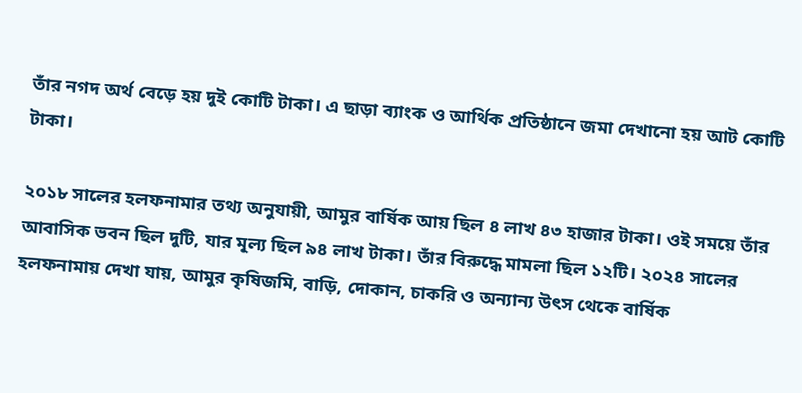তাঁর নগদ অর্থ বেড়ে হয় দুই কোটি টাকা। এ ছাড়া ব্যাংক ও আর্থিক প্রতিষ্ঠানে জমা দেখানো হয় আট কোটি টাকা।

২০১৮ সালের হলফনামার তথ্য অনুযায়ী, আমুর বার্ষিক আয় ছিল ৪ লাখ ৪৩ হাজার টাকা। ওই সময়ে তাঁর আবাসিক ভবন ছিল দুটি, যার মূল্য ছিল ৯৪ লাখ টাকা। তাঁর বিরুদ্ধে মামলা ছিল ১২টি। ২০২৪ সালের হলফনামায় দেখা যায়, আমুর কৃষিজমি, বাড়ি, দোকান, চাকরি ও অন্যান্য উৎস থেকে বার্ষিক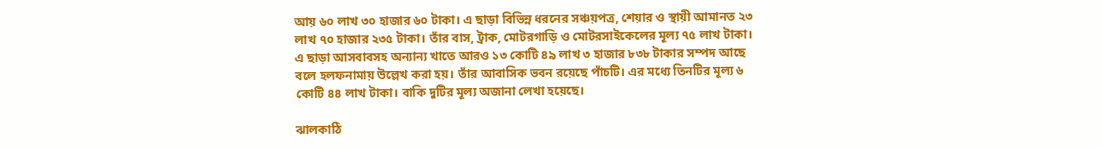আয় ৬০ লাখ ৩০ হাজার ৬০ টাকা। এ ছাড়া বিভিন্ন ধরনের সঞ্চয়পত্র, শেয়ার ও স্থায়ী আমানত ২৩ লাখ ৭০ হাজার ২৩৫ টাকা। তাঁর বাস, ট্রাক, মোটরগাড়ি ও মোটরসাইকেলের মূল্য ৭৫ লাখ টাকা। এ ছাড়া আসবাবসহ অন্যান্য খাতে আরও ১৩ কোটি ৪৯ লাখ ৩ হাজার ৮৩৮ টাকার সম্পদ আছে বলে হলফনামায় উল্লেখ করা হয়। তাঁর আবাসিক ভবন রয়েছে পাঁচটি। এর মধ্যে তিনটির মূল্য ৬ কোটি ৪৪ লাখ টাকা। বাকি দুটির মূল্য অজানা লেখা হয়েছে।

ঝালকাঠি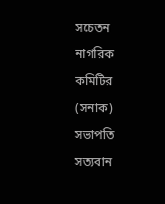সচেতন নাগরিক কমিটির (সনাক) সভাপতি সত্যবান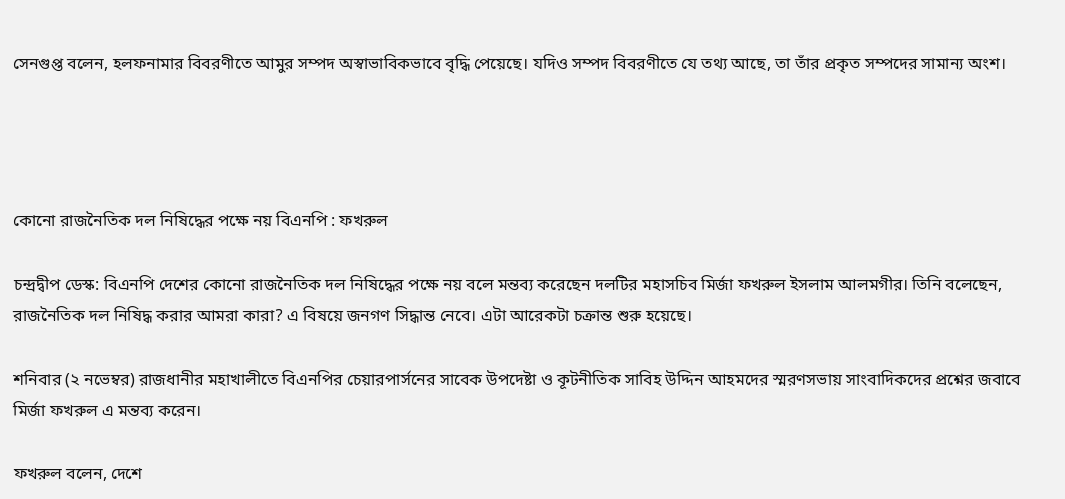সেনগুপ্ত বলেন, হলফনামার বিবরণীতে আমুর সম্পদ অস্বাভাবিকভাবে বৃদ্ধি পেয়েছে। যদিও সম্পদ বিবরণীতে যে তথ্য আছে, তা তাঁর প্রকৃত সম্পদের সামান্য অংশ।




কোনো রাজনৈতিক দল নিষিদ্ধের পক্ষে নয় বিএনপি : ফখরুল

চন্দ্রদ্বীপ ডেস্ক: বিএনপি দেশের কোনো রাজনৈতিক দল নিষিদ্ধের পক্ষে নয় বলে মন্তব্য করেছেন দলটির মহাসচিব মির্জা ফখরুল ইসলাম আলমগীর। তিনি বলেছেন, রাজনৈতিক দল নিষিদ্ধ করার আমরা কারা? এ বিষয়ে জনগণ সিদ্ধান্ত নেবে। এটা আরেকটা চক্রান্ত শুরু হয়েছে।

শনিবার (২ নভেম্বর) রাজধানীর মহাখালীতে বিএনপির চেয়ারপার্সনের সাবেক উপদেষ্টা ও কূটনীতিক সাবিহ উদ্দিন আহমদের স্মরণসভায় সাংবাদিকদের প্রশ্নের জবাবে মির্জা ফখরুল এ মন্তব্য করেন।

ফখরুল বলেন, দেশে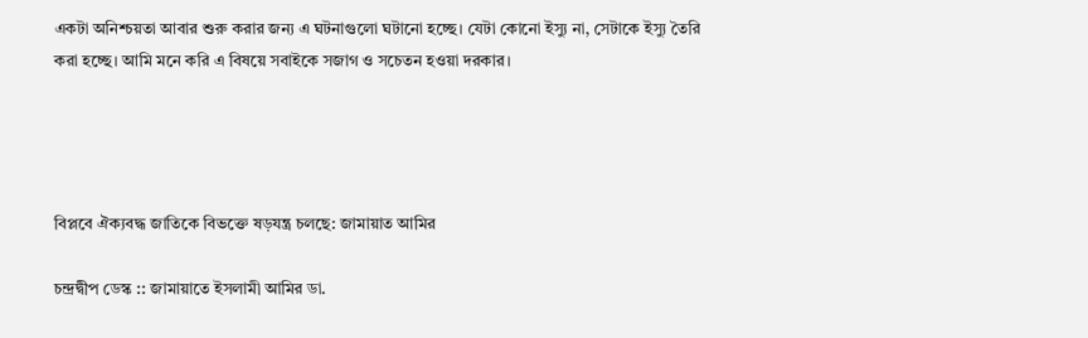একটা অনিশ্চয়তা আবার শুরু করার জন্য এ ঘটনাগুলো ঘটানো হচ্ছে। যেটা কোনো ইস্যু না, সেটাকে ইস্যু তৈরি করা হচ্ছে। আমি মনে করি এ বিষয়ে সবাইকে সজাগ ও সচেতন হওয়া দরকার।




বিপ্লবে ঐক্যবদ্ধ জাতিকে বিভক্তে ষড়যন্ত্র চলছে: জামায়াত আমির

চন্দ্রদ্বীপ ডেস্ক :: জামায়াতে ইসলামী আমির ডা.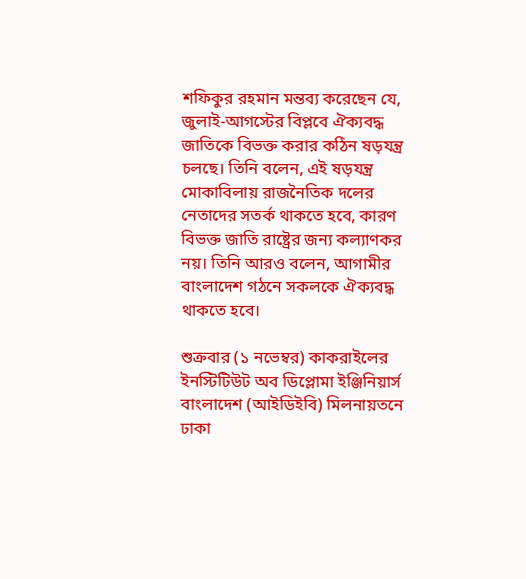শফিকুর রহমান মন্তব্য করেছেন যে, জুলাই-আগস্টের বিপ্লবে ঐক্যবদ্ধ জাতিকে বিভক্ত করার কঠিন ষড়যন্ত্র চলছে। তিনি বলেন, এই ষড়যন্ত্র মোকাবিলায় রাজনৈতিক দলের নেতাদের সতর্ক থাকতে হবে, কারণ বিভক্ত জাতি রাষ্ট্রের জন্য কল্যাণকর নয়। তিনি আরও বলেন, আগামীর বাংলাদেশ গঠনে সকলকে ঐক্যবদ্ধ থাকতে হবে।

শুক্রবার (১ নভেম্বর) কাকরাইলের ইনস্টিটিউট অব ডিপ্লোমা ইঞ্জিনিয়ার্স বাংলাদেশ (আইডিইবি) মিলনায়তনে ঢাকা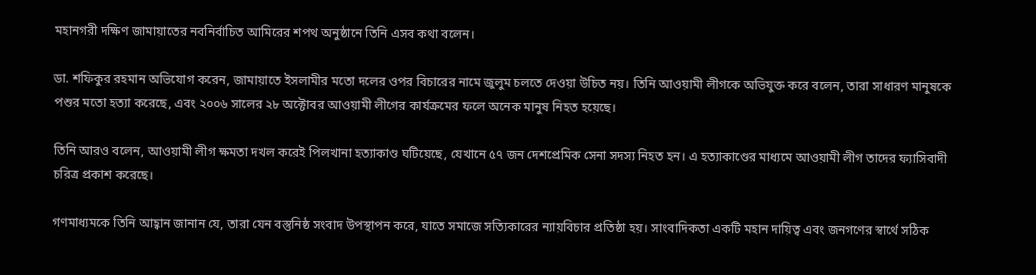মহানগরী দক্ষিণ জামায়াতের নবনির্বাচিত আমিরের শপথ অনুষ্ঠানে তিনি এসব কথা বলেন।

ডা. শফিকুর রহমান অভিযোগ করেন, জামায়াতে ইসলামীর মতো দলের ওপর বিচারের নামে জুলুম চলতে দেওয়া উচিত নয়। তিনি আওয়ামী লীগকে অভিযুক্ত করে বলেন, তারা সাধারণ মানুষকে পশুর মতো হত্যা করেছে, এবং ২০০৬ সালের ২৮ অক্টোবর আওয়ামী লীগের কার্যক্রমের ফলে অনেক মানুষ নিহত হয়েছে।

তিনি আরও বলেন, আওয়ামী লীগ ক্ষমতা দখল করেই পিলখানা হত্যাকাণ্ড ঘটিয়েছে, যেখানে ৫৭ জন দেশপ্রেমিক সেনা সদস্য নিহত হন। এ হত্যাকাণ্ডের মাধ্যমে আওয়ামী লীগ তাদের ফ্যাসিবাদী চরিত্র প্রকাশ করেছে।

গণমাধ্যমকে তিনি আহ্বান জানান যে, তারা যেন বস্তুনিষ্ঠ সংবাদ উপস্থাপন করে, যাতে সমাজে সত্যিকারের ন্যায়বিচার প্রতিষ্ঠা হয়। সাংবাদিকতা একটি মহান দায়িত্ব এবং জনগণের স্বার্থে সঠিক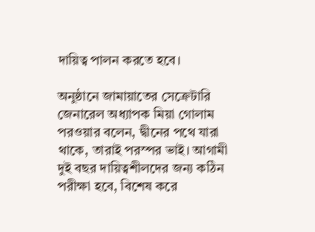দায়িত্ব পালন করতে হবে।

অনুষ্ঠানে জামায়াতের সেক্রেটারি জেনারেল অধ্যাপক মিয়া গোলাম পরওয়ার বলেন, দ্বীনের পথে যারা থাকে, তারাই পরস্পর ভাই। আগামী দুই বছর দায়িত্বশীলদের জন্য কঠিন পরীক্ষা হবে, বিশেষ করে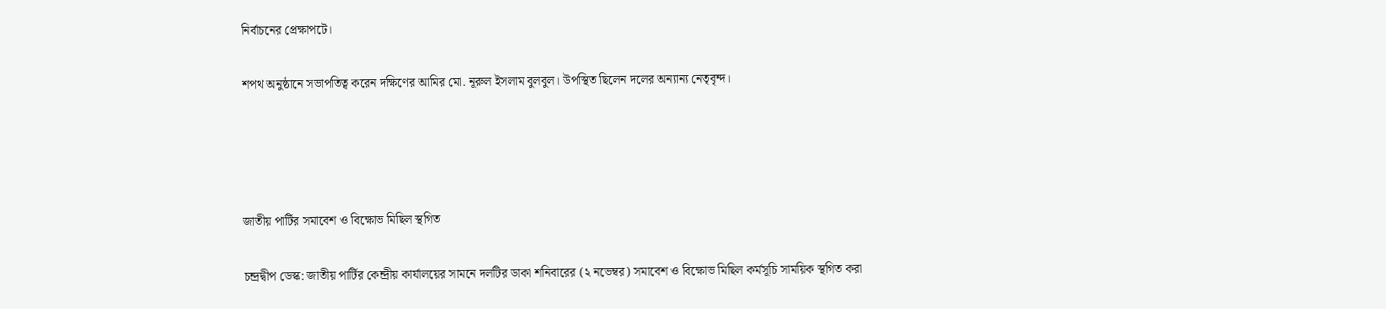নির্বাচনের প্রেক্ষাপটে।

শপথ অনুষ্ঠানে সভাপতিত্ব করেন দক্ষিণের আমির মো. নূরুল ইসলাম বুলবুল। উপস্থিত ছিলেন দলের অন্যান্য নেতৃবৃন্দ।




জাতীয় পার্টির সমাবেশ ও বিক্ষোভ মিছিল স্থগিত

চন্দ্রদ্বীপ ডেস্ক: জাতীয় পার্টির কেন্দ্রীয় কার্যালয়ের সামনে দলটির ডাকা শনিবারের (২ নভেম্বর) সমাবেশ ও বিক্ষোভ মিছিল কর্মসূচি সাময়িক স্থগিত করা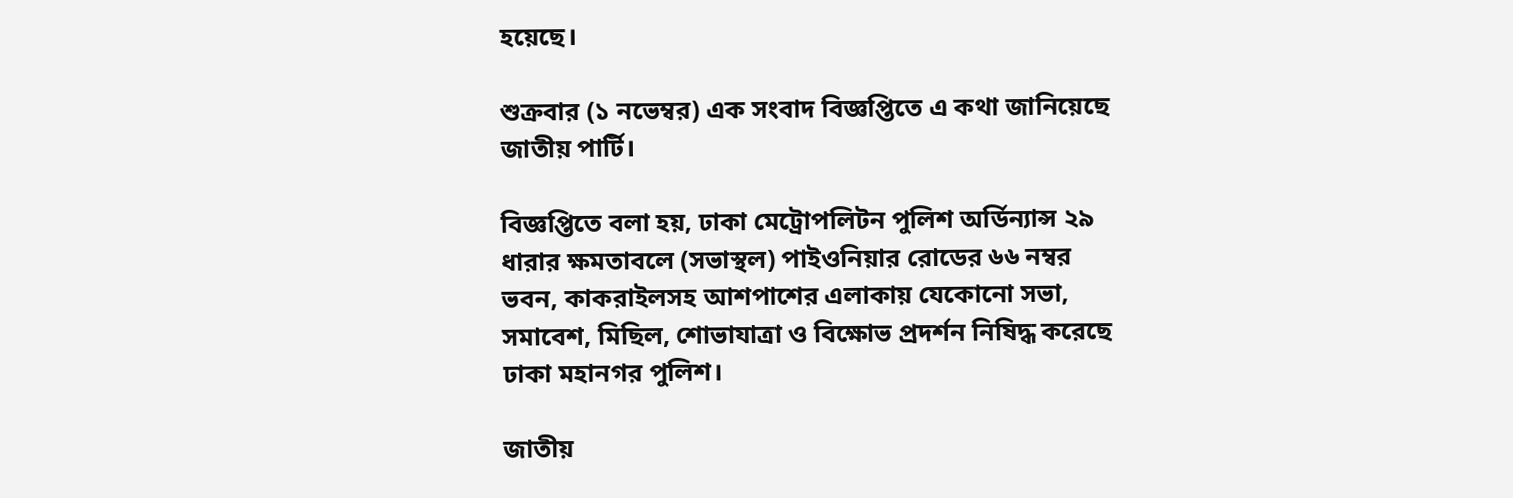হয়েছে।

শুক্রবার (১ নভেম্বর) এক সংবাদ বিজ্ঞপ্তিতে এ কথা জানিয়েছে জাতীয় পার্টি।

বিজ্ঞপ্তিতে বলা হয়, ঢাকা মেট্রোপলিটন পুলিশ অর্ডিন্যান্স ২৯ ধারার ক্ষমতাবলে (সভাস্থল) পাইওনিয়ার রোডের ৬৬ নম্বর ভবন, কাকরাইলসহ আশপাশের এলাকায় যেকোনো সভা, সমাবেশ, মিছিল, শোভাযাত্রা ও বিক্ষোভ প্রদর্শন নিষিদ্ধ করেছে ঢাকা মহানগর পুলিশ।

জাতীয়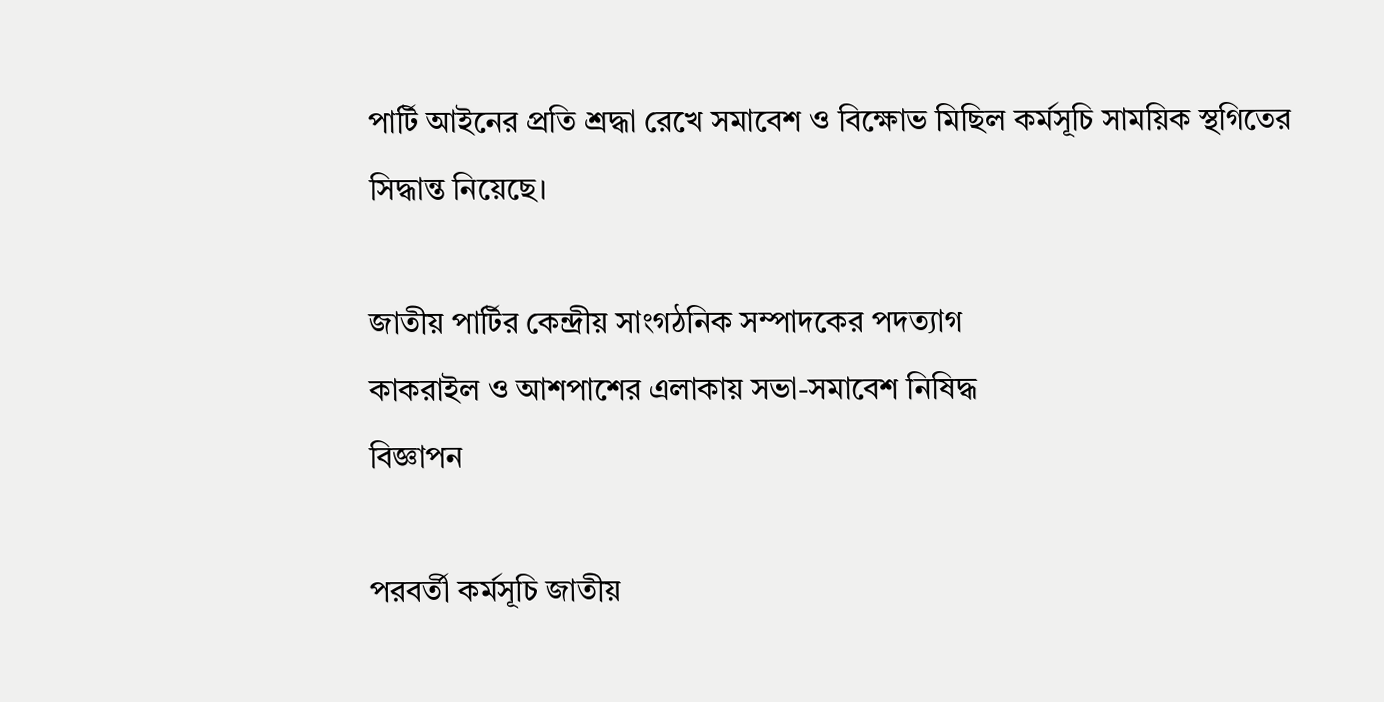পার্টি আইনের প্রতি শ্রদ্ধা রেখে সমাবেশ ও বিক্ষোভ মিছিল কর্মসূচি সাময়িক স্থগিতের সিদ্ধান্ত নিয়েছে।

জাতীয় পার্টির কেন্দ্রীয় সাংগঠনিক সম্পাদকের পদত্যাগ
কাকরাইল ও আশপাশের এলাকায় সভা-সমাবেশ নিষিদ্ধ
বিজ্ঞাপন

পরবর্তী কর্মসূচি জাতীয়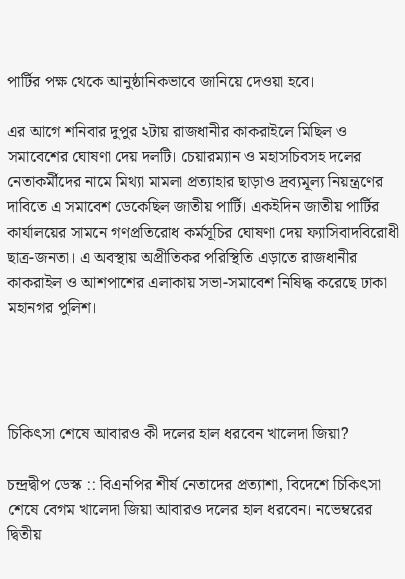পার্টির পক্ষ থেকে আনুষ্ঠানিকভাবে জানিয়ে দেওয়া হবে।

এর আগে শনিবার দুপুর ২টায় রাজধানীর কাকরাইলে মিছিল ও সমাবেশের ঘোষণা দেয় দলটি। চেয়ারম্যান ও মহাসচিবসহ দলের নেতাকর্মীদের নামে মিথ্যা মামলা প্রত্যাহার ছাড়াও দ্রব্যমূল্য নিয়ন্ত্রণের দাবিতে এ সমাবেশ ডেকেছিল জাতীয় পার্টি। একইদিন জাতীয় পার্টির কার্যালয়ের সামনে গণপ্রতিরোধ কর্মসূচির ঘোষণা দেয় ফ্যাসিবাদবিরোধী ছাত্র-জনতা। এ অবস্থায় অপ্রীতিকর পরিস্থিতি এড়াতে রাজধানীর কাকরাইল ও আশপাশের এলাকায় সভা-সমাবেশ নিষিদ্ধ করেছে ঢাকা মহানগর পুলিশ।




চিকিৎসা শেষে আবারও কী দলের হাল ধরবেন খালেদা জিয়া?

চন্দ্রদ্বীপ ডেস্ক :: বিএনপির শীর্ষ নেতাদের প্রত্যাশা, বিদেশে চিকিৎসা শেষে বেগম খালেদা জিয়া আবারও দলের হাল ধরবেন। নভেম্বরের দ্বিতীয়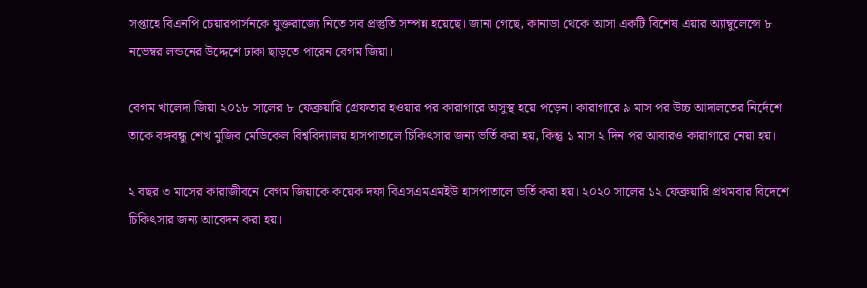সপ্তাহে বিএনপি চেয়ারপার্সনকে যুক্তরাজ্যে নিতে সব প্রস্তুতি সম্পন্ন হয়েছে। জানা গেছে, কানাডা থেকে আসা একটি বিশেষ এয়ার অ্যাম্বুলেন্সে ৮ নভেম্বর লন্ডনের উদ্দেশে ঢাকা ছাড়তে পারেন বেগম জিয়া।

বেগম খালেদা জিয়া ২০১৮ সালের ৮ ফেব্রুয়ারি গ্রেফতার হওয়ার পর কারাগারে অসুস্থ হয়ে পড়েন। কারাগারে ৯ মাস পর উচ্চ আদালতের নির্দেশে তাকে বঙ্গবন্ধু শেখ মুজিব মেডিকেল বিশ্ববিদ্যালয় হাসপাতালে চিকিৎসার জন্য ভর্তি করা হয়, কিন্তু ১ মাস ২ দিন পর আবারও কারাগারে নেয়া হয়।

২ বছর ৩ মাসের কারাজীবনে বেগম জিয়াকে কয়েক দফা বিএসএমএমইউ হাসপাতালে ভর্তি করা হয়। ২০২০ সালের ১২ ফেব্রুয়ারি প্রথমবার বিদেশে চিকিৎসার জন্য আবেদন করা হয়।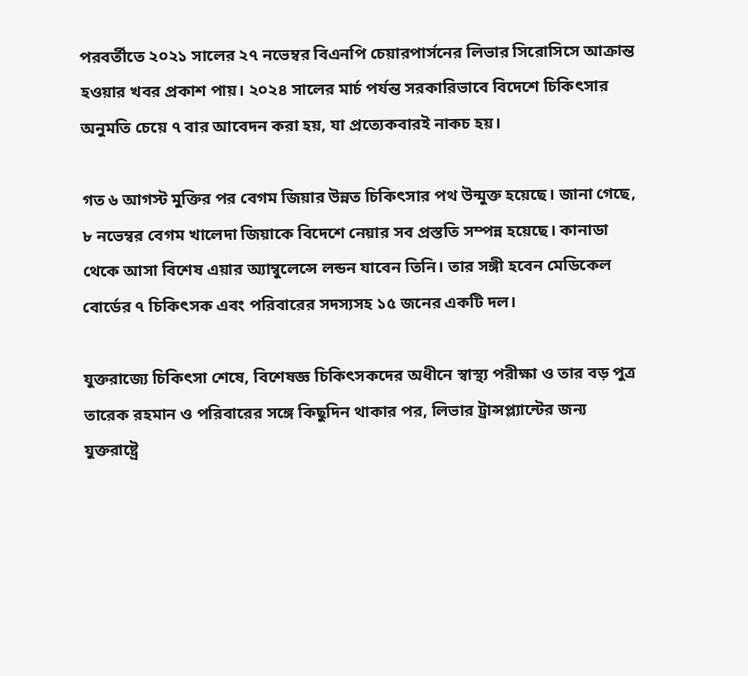পরবর্তীতে ২০২১ সালের ২৭ নভেম্বর বিএনপি চেয়ারপার্সনের লিভার সিরোসিসে আক্রান্ত হওয়ার খবর প্রকাশ পায়। ২০২৪ সালের মার্চ পর্যন্ত সরকারিভাবে বিদেশে চিকিৎসার অনুমতি চেয়ে ৭ বার আবেদন করা হয়, যা প্রত্যেকবারই নাকচ হয়।

গত ৬ আগস্ট মুক্তির পর বেগম জিয়ার উন্নত চিকিৎসার পথ উন্মুক্ত হয়েছে। জানা গেছে, ৮ নভেম্বর বেগম খালেদা জিয়াকে বিদেশে নেয়ার সব প্রস্ততি সম্পন্ন হয়েছে। কানাডা থেকে আসা বিশেষ এয়ার অ্যাম্বুলেন্সে লন্ডন যাবেন তিনি। তার সঙ্গী হবেন মেডিকেল বোর্ডের ৭ চিকিৎসক এবং পরিবারের সদস্যসহ ১৫ জনের একটি দল।

যুক্তরাজ্যে চিকিৎসা শেষে, বিশেষজ্ঞ চিকিৎসকদের অধীনে স্বাস্থ্য পরীক্ষা ও তার বড় পুত্র তারেক রহমান ও পরিবারের সঙ্গে কিছুদিন থাকার পর, লিভার ট্রান্সপ্ল্যান্টের জন্য যুক্তরাষ্ট্রে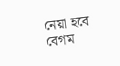নেয়া হবে বেগম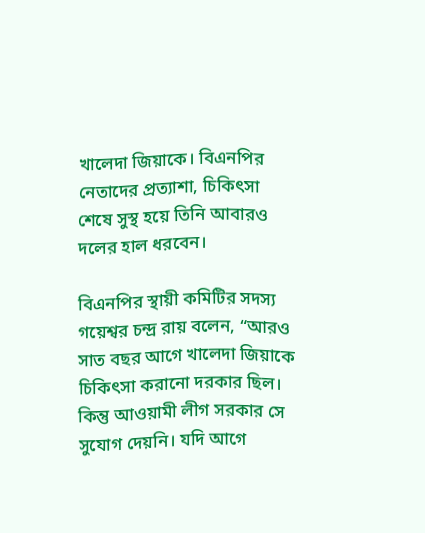খালেদা জিয়াকে। বিএনপির নেতাদের প্রত্যাশা, চিকিৎসা শেষে সুস্থ হয়ে তিনি আবারও দলের হাল ধরবেন।

বিএনপির স্থায়ী কমিটির সদস্য গয়েশ্বর চন্দ্র রায় বলেন, “আরও সাত বছর আগে খালেদা জিয়াকে চিকিৎসা করানো দরকার ছিল। কিন্তু আওয়ামী লীগ সরকার সে সুযোগ দেয়নি। যদি আগে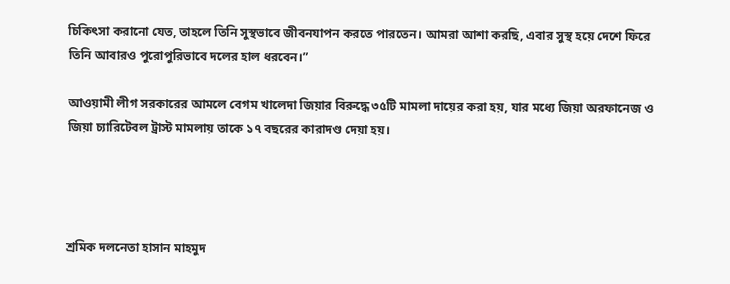চিকিৎসা করানো যেত, তাহলে তিনি সুস্থভাবে জীবনযাপন করতে পারতেন। আমরা আশা করছি, এবার সুস্থ হয়ে দেশে ফিরে তিনি আবারও পুরোপুরিভাবে দলের হাল ধরবেন।”

আওয়ামী লীগ সরকারের আমলে বেগম খালেদা জিয়ার বিরুদ্ধে ৩৫টি মামলা দায়ের করা হয়, যার মধ্যে জিয়া অরফানেজ ও জিয়া চ্যারিটেবল ট্রাস্ট মামলায় তাকে ১৭ বছরের কারাদণ্ড দেয়া হয়।




শ্রমিক দলনেতা হাসান মাহমুদ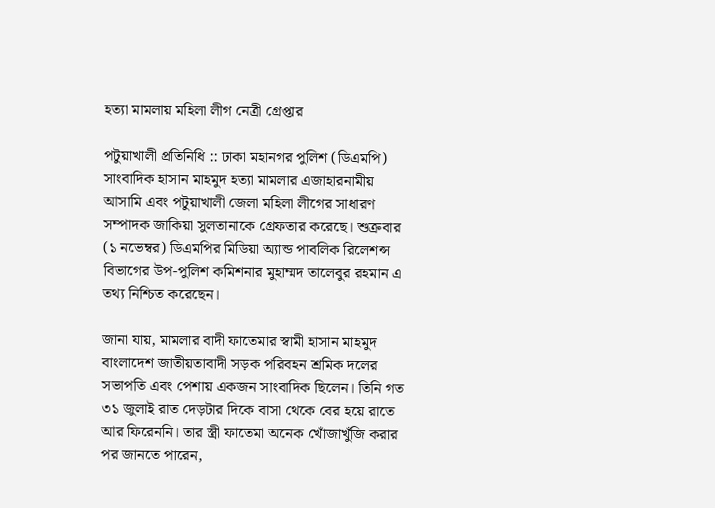হত্যা মামলায় মহিলা লীগ নেত্রী গ্রেপ্তার

পটুয়াখালী প্রতিনিধি :: ঢাকা মহানগর পুলিশ (ডিএমপি) সাংবাদিক হাসান মাহমুদ হত্যা মামলার এজাহারনামীয় আসামি এবং পটুয়াখালী জেলা মহিলা লীগের সাধারণ সম্পাদক জাকিয়া সুলতানাকে গ্রেফতার করেছে। শুক্রবার (১ নভেম্বর) ডিএমপির মিডিয়া অ্যান্ড পাবলিক রিলেশন্স বিভাগের উপ-পুলিশ কমিশনার মুহাম্মদ তালেবুর রহমান এ তথ্য নিশ্চিত করেছেন।

জানা যায়, মামলার বাদী ফাতেমার স্বামী হাসান মাহমুদ বাংলাদেশ জাতীয়তাবাদী সড়ক পরিবহন শ্রমিক দলের সভাপতি এবং পেশায় একজন সাংবাদিক ছিলেন। তিনি গত ৩১ জুলাই রাত দেড়টার দিকে বাসা থেকে বের হয়ে রাতে আর ফিরেননি। তার স্ত্রী ফাতেমা অনেক খোঁজাখুঁজি করার পর জানতে পারেন,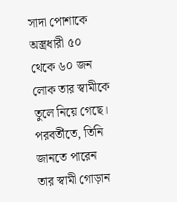সাদা পোশাকে অস্ত্রধারী ৫০ থেকে ৬০ জন লোক তার স্বামীকে তুলে নিয়ে গেছে। পরবর্তীতে, তিনি জানতে পারেন তার স্বামী গোড়ান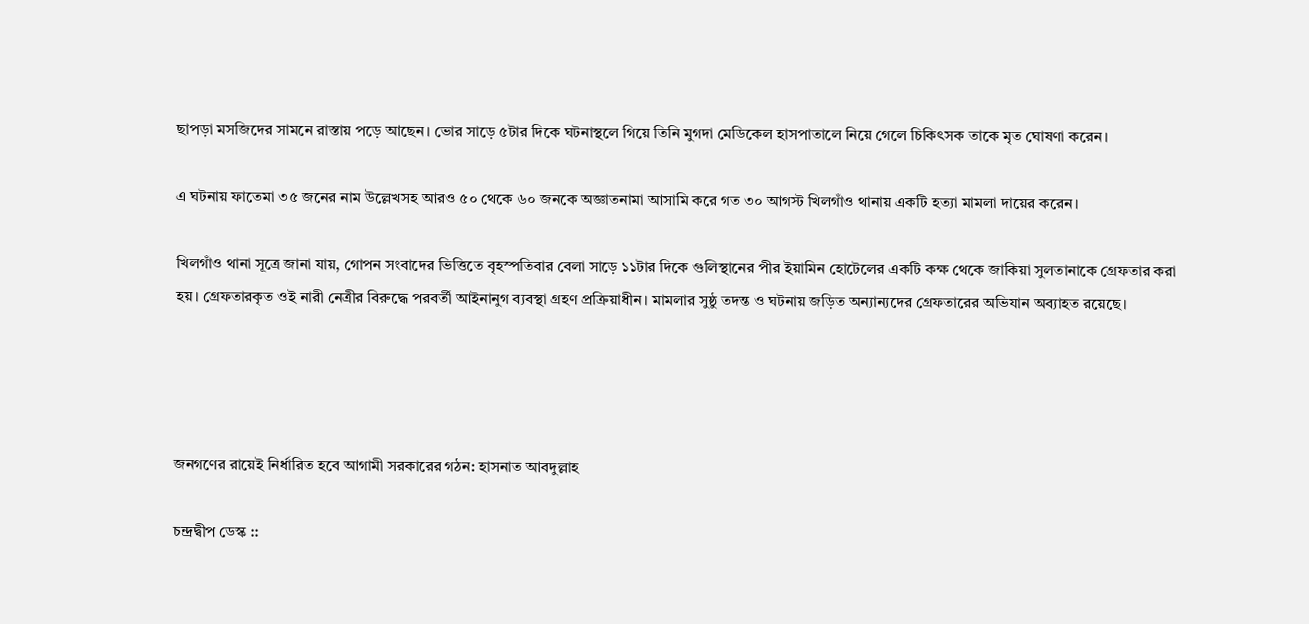ছাপড়া মসজিদের সামনে রাস্তায় পড়ে আছেন। ভোর সাড়ে ৫টার দিকে ঘটনাস্থলে গিয়ে তিনি মুগদা মেডিকেল হাসপাতালে নিয়ে গেলে চিকিৎসক তাকে মৃত ঘোষণা করেন।

এ ঘটনায় ফাতেমা ৩৫ জনের নাম উল্লেখসহ আরও ৫০ থেকে ৬০ জনকে অজ্ঞাতনামা আসামি করে গত ৩০ আগস্ট খিলগাঁও থানায় একটি হত্যা মামলা দায়ের করেন।

খিলগাঁও থানা সূত্রে জানা যায়, গোপন সংবাদের ভিত্তিতে বৃহস্পতিবার বেলা সাড়ে ১১টার দিকে গুলিস্থানের পীর ইয়ামিন হোটেলের একটি কক্ষ থেকে জাকিয়া সুলতানাকে গ্রেফতার করা হয়। গ্রেফতারকৃত ওই নারী নেত্রীর বিরুদ্ধে পরবর্তী আইনানুগ ব্যবস্থা গ্রহণ প্রক্রিয়াধীন। মামলার সুষ্ঠু তদন্ত ও ঘটনায় জড়িত অন্যান্যদের গ্রেফতারের অভিযান অব্যাহত রয়েছে।




জনগণের রায়েই নির্ধারিত হবে আগামী সরকারের গঠন: হাসনাত আবদুল্লাহ

চন্দ্রদ্বীপ ডেস্ক ::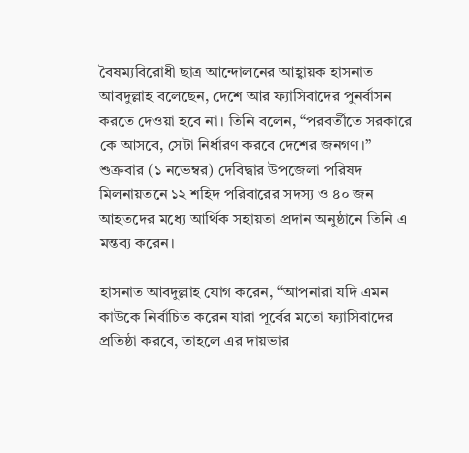বৈষম্যবিরোধী ছাত্র আন্দোলনের আহ্বায়ক হাসনাত আবদুল্লাহ বলেছেন, দেশে আর ফ্যাসিবাদের পুনর্বাসন করতে দেওয়া হবে না। তিনি বলেন, “পরবর্তীতে সরকারে কে আসবে, সেটা নির্ধারণ করবে দেশের জনগণ।” শুক্রবার (১ নভেম্বর) দেবিদ্বার উপজেলা পরিষদ মিলনায়তনে ১২ শহিদ পরিবারের সদস্য ও ৪০ জন আহতদের মধ্যে আর্থিক সহায়তা প্রদান অনুষ্ঠানে তিনি এ মন্তব্য করেন।

হাসনাত আবদুল্লাহ যোগ করেন, “আপনারা যদি এমন কাউকে নির্বাচিত করেন যারা পূর্বের মতো ফ্যাসিবাদের প্রতিষ্ঠা করবে, তাহলে এর দায়ভার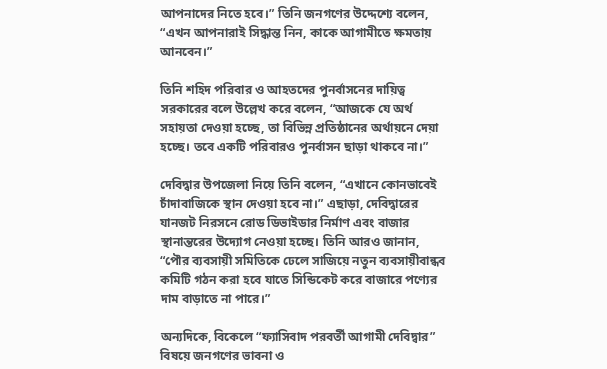আপনাদের নিতে হবে।” তিনি জনগণের উদ্দেশ্যে বলেন, “এখন আপনারাই সিদ্ধান্ত নিন, কাকে আগামীতে ক্ষমতায় আনবেন।”

তিনি শহিদ পরিবার ও আহতদের পুনর্বাসনের দায়িত্ব সরকারের বলে উল্লেখ করে বলেন, “আজকে যে অর্থ সহায়তা দেওয়া হচ্ছে, তা বিভিন্ন প্রতিষ্ঠানের অর্থায়নে দেয়া হচ্ছে। তবে একটি পরিবারও পুনর্বাসন ছাড়া থাকবে না।”

দেবিদ্বার উপজেলা নিয়ে তিনি বলেন, “এখানে কোনভাবেই চাঁদাবাজিকে স্থান দেওয়া হবে না।” এছাড়া, দেবিদ্বারের যানজট নিরসনে রোড ডিভাইডার নির্মাণ এবং বাজার স্থানান্তরের উদ্যোগ নেওয়া হচ্ছে। তিনি আরও জানান, “পৌর ব্যবসায়ী সমিতিকে ঢেলে সাজিয়ে নতুন ব্যবসায়ীবান্ধব কমিটি গঠন করা হবে যাতে সিন্ডিকেট করে বাজারে পণ্যের দাম বাড়াতে না পারে।”

অন্যদিকে, বিকেলে “ফ্যাসিবাদ পরবর্তী আগামী দেবিদ্বার” বিষয়ে জনগণের ভাবনা ও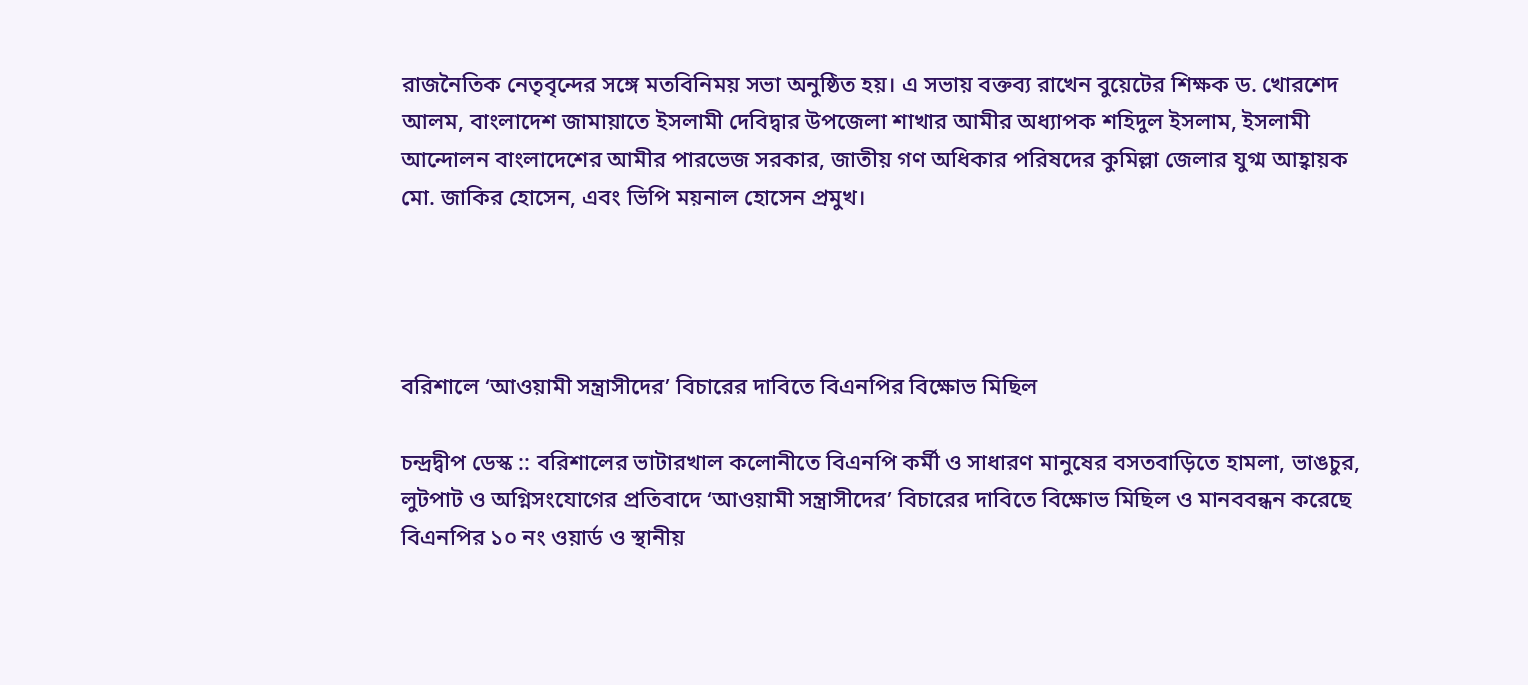রাজনৈতিক নেতৃবৃন্দের সঙ্গে মতবিনিময় সভা অনুষ্ঠিত হয়। এ সভায় বক্তব্য রাখেন বুয়েটের শিক্ষক ড. খোরশেদ আলম, বাংলাদেশ জামায়াতে ইসলামী দেবিদ্বার উপজেলা শাখার আমীর অধ্যাপক শহিদুল ইসলাম, ইসলামী আন্দোলন বাংলাদেশের আমীর পারভেজ সরকার, জাতীয় গণ অধিকার পরিষদের কুমিল্লা জেলার যুগ্ম আহ্বায়ক মো. জাকির হোসেন, এবং ভিপি ময়নাল হোসেন প্রমুখ।




বরিশালে ‘আওয়ামী সন্ত্রাসীদের’ বিচারের দাবিতে বিএনপির বিক্ষোভ মিছিল

চন্দ্রদ্বীপ ডেস্ক :: বরিশালের ভাটারখাল কলোনীতে বিএনপি কর্মী ও সাধারণ মানুষের বসতবাড়িতে হামলা, ভাঙচুর, লুটপাট ও অগ্নিসংযোগের প্রতিবাদে ‘আওয়ামী সন্ত্রাসীদের’ বিচারের দাবিতে বিক্ষোভ মিছিল ও মানববন্ধন করেছে বিএনপির ১০ নং ওয়ার্ড ও স্থানীয়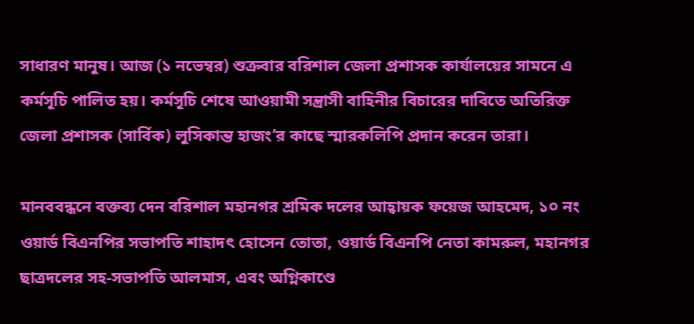সাধারণ মানুষ। আজ (১ নভেম্বর) শুক্রবার বরিশাল জেলা প্রশাসক কার্যালয়ের সামনে এ কর্মসূচি পালিত হয়। কর্মসূচি শেষে আওয়ামী সন্ত্রাসী বাহিনীর বিচারের দাবিতে অতিরিক্ত জেলা প্রশাসক (সার্বিক) লুসিকান্ত হাজং’র কাছে স্মারকলিপি প্রদান করেন তারা।

মানববন্ধনে বক্তব্য দেন বরিশাল মহানগর শ্রমিক দলের আহ্বায়ক ফয়েজ আহমেদ, ১০ নং ওয়ার্ড বিএনপির সভাপতি শাহাদৎ হোসেন তোতা, ওয়ার্ড বিএনপি নেতা কামরুল, মহানগর ছাত্রদলের সহ-সভাপতি আলমাস, এবং অগ্নিকাণ্ডে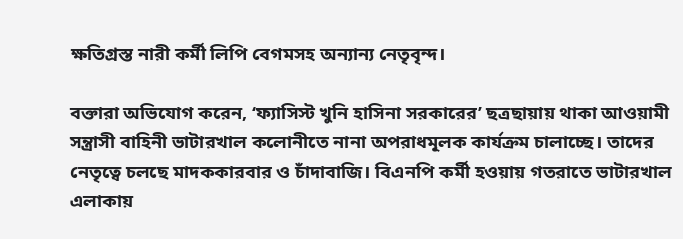ক্ষতিগ্রস্ত নারী কর্মী লিপি বেগমসহ অন্যান্য নেতৃবৃন্দ।

বক্তারা অভিযোগ করেন, ‘ফ্যাসিস্ট খুনি হাসিনা সরকারের’ ছত্রছায়ায় থাকা আওয়ামী সন্ত্রাসী বাহিনী ভাটারখাল কলোনীতে নানা অপরাধমূলক কার্যক্রম চালাচ্ছে। তাদের নেতৃত্বে চলছে মাদককারবার ও চাঁদাবাজি। বিএনপি কর্মী হওয়ায় গতরাতে ভাটারখাল এলাকায়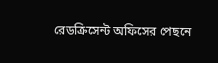রেডক্রিসেন্ট অফিসের পেছনে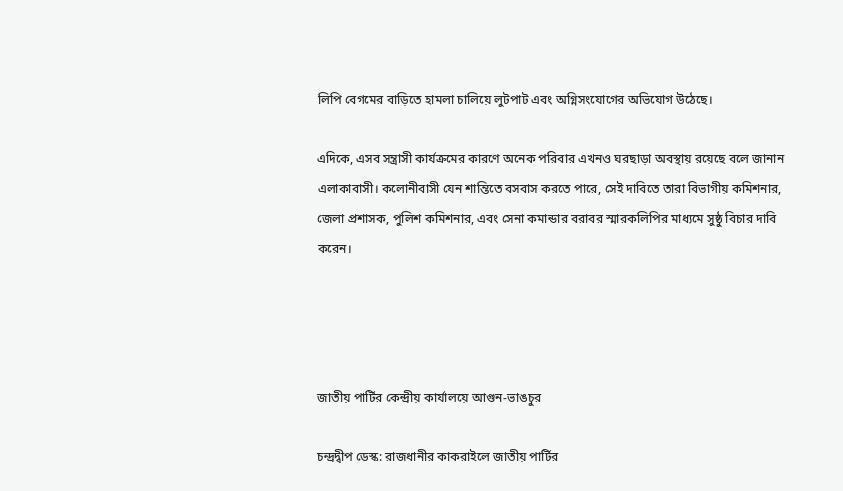লিপি বেগমের বাড়িতে হামলা চালিয়ে লুটপাট এবং অগ্নিসংযোগের অভিযোগ উঠেছে।

এদিকে, এসব সন্ত্রাসী কার্যক্রমের কারণে অনেক পরিবার এখনও ঘরছাড়া অবস্থায় রয়েছে বলে জানান এলাকাবাসী। কলোনীবাসী যেন শান্তিতে বসবাস করতে পারে, সেই দাবিতে তারা বিভাগীয় কমিশনার, জেলা প্রশাসক, পুলিশ কমিশনার, এবং সেনা কমান্ডার বরাবর স্মারকলিপির মাধ্যমে সুষ্ঠু বিচার দাবি করেন।




জাতীয় পার্টির কেন্দ্রীয় কার্যালয়ে আগুন-ভাঙচুর

চন্দ্রদ্বীপ ডেস্ক: রাজধানীর কাকরাইলে জাতীয় পার্টির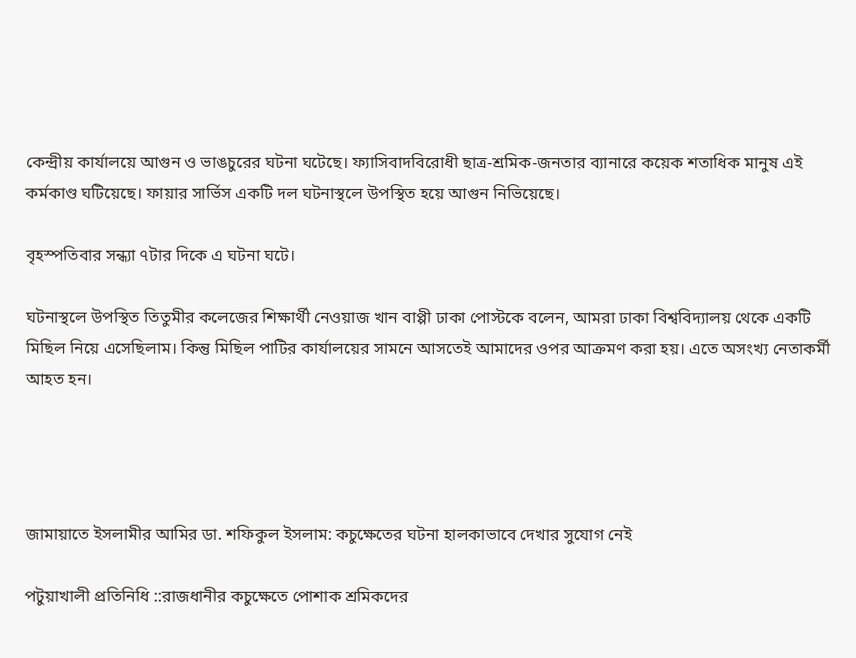কেন্দ্রীয় কার্যালয়ে আগুন ও ভাঙচুরের ঘটনা ঘটেছে। ফ্যাসিবাদবিরোধী ছাত্র-শ্রমিক-জনতার ব্যানারে কয়েক শতাধিক মানুষ এই কর্মকাণ্ড ঘটিয়েছে। ফায়ার সার্ভিস একটি দল ঘটনাস্থলে উপস্থিত হয়ে আগুন নিভিয়েছে।

বৃহস্পতিবার সন্ধ্যা ৭টার দিকে এ ঘটনা ঘটে।

ঘটনাস্থলে উপস্থিত তিতুমীর কলেজের শিক্ষার্থী নেওয়াজ খান বাপ্পী ঢাকা পোস্টকে বলেন, আমরা ঢাকা বিশ্ববিদ্যালয় থেকে একটি মিছিল নিয়ে এসেছিলাম। কিন্তু মিছিল পাটির কার্যালয়ের সামনে আসতেই আমাদের ওপর আক্রমণ করা হয়। এতে অসংখ্য নেতাকর্মী আহত হন।




জামায়াতে ইসলামীর আমির ডা. শফিকুল ইসলাম: কচুক্ষেতের ঘটনা হালকাভাবে দেখার সুযোগ নেই

পটুয়াখালী প্রতিনিধি ::রাজধানীর কচুক্ষেতে পোশাক শ্রমিকদের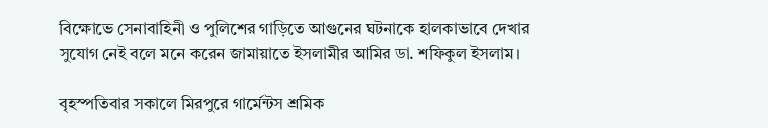বিক্ষোভে সেনাবাহিনী ও পুলিশের গাড়িতে আগুনের ঘটনাকে হালকাভাবে দেখার সুযোগ নেই বলে মনে করেন জামায়াতে ইসলামীর আমির ডা. শফিকুল ইসলাম।

বৃহস্পতিবার সকালে মিরপুরে গার্মেন্টস শ্রমিক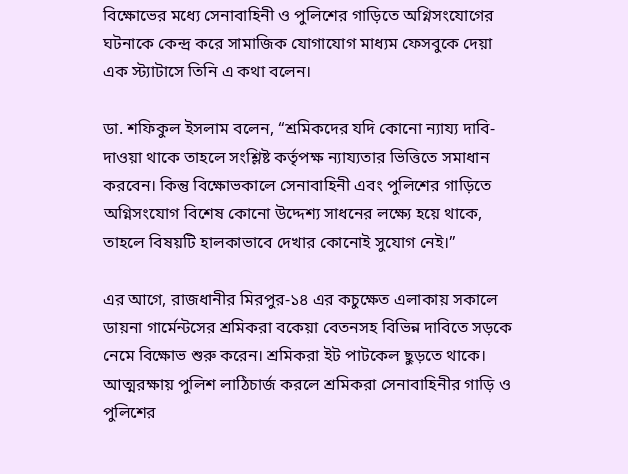বিক্ষোভের মধ্যে সেনাবাহিনী ও পুলিশের গাড়িতে অগ্নিসংযোগের ঘটনাকে কেন্দ্র করে সামাজিক যোগাযোগ মাধ্যম ফেসবুকে দেয়া এক স্ট্যাটাসে তিনি এ কথা বলেন।

ডা. শফিকুল ইসলাম বলেন, “শ্রমিকদের যদি কোনো ন্যায্য দাবি-দাওয়া থাকে তাহলে সংশ্লিষ্ট কর্তৃপক্ষ ন্যায্যতার ভিত্তিতে সমাধান করবেন। কিন্তু বিক্ষোভকালে সেনাবাহিনী এবং পুলিশের গাড়িতে অগ্নিসংযোগ বিশেষ কোনো উদ্দেশ্য সাধনের লক্ষ্যে হয়ে থাকে, তাহলে বিষয়টি হালকাভাবে দেখার কোনোই সুযোগ নেই।”

এর আগে, রাজধানীর মিরপুর-১৪ এর কচুক্ষেত এলাকায় সকালে ডায়না গার্মেন্টসের শ্রমিকরা বকেয়া বেতনসহ বিভিন্ন দাবিতে সড়কে নেমে বিক্ষোভ শুরু করেন। শ্রমিকরা ইট পাটকেল ছুড়তে থাকে। আত্মরক্ষায় পুলিশ লাঠিচার্জ করলে শ্রমিকরা সেনাবাহিনীর গাড়ি ও পুলিশের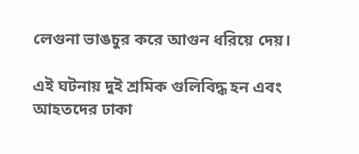লেগুনা ভাঙচুর করে আগুন ধরিয়ে দেয়।

এই ঘটনায় দুই শ্রমিক গুলিবিদ্ধ হন এবং আহতদের ঢাকা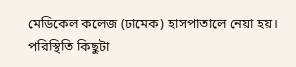মেডিকেল কলেজ (ঢামেক) হাসপাতালে নেয়া হয়। পরিস্থিতি কিছুটা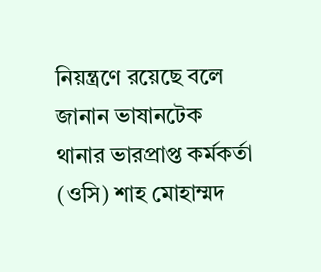নিয়ন্ত্রণে রয়েছে বলে জানান ভাষানটেক থানার ভারপ্রাপ্ত কর্মকর্তা (ওসি) শাহ মোহাম্মদ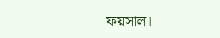ফয়সাল।